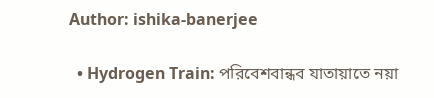Author: ishika-banerjee

  • Hydrogen Train: পরিবেশবান্ধব যাতায়াতে নয়া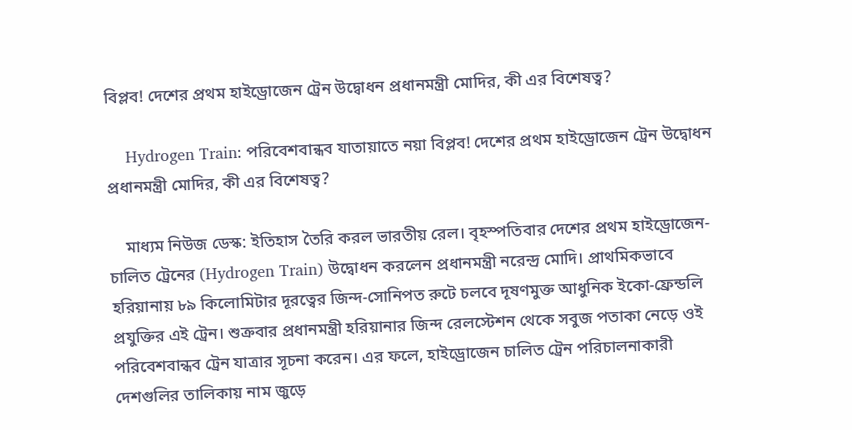বিপ্লব! দেশের প্রথম হাইড্রোজেন ট্রেন উদ্বোধন প্রধানমন্ত্রী মোদির, কী এর বিশেষত্ব?

    Hydrogen Train: পরিবেশবান্ধব যাতায়াতে নয়া বিপ্লব! দেশের প্রথম হাইড্রোজেন ট্রেন উদ্বোধন প্রধানমন্ত্রী মোদির, কী এর বিশেষত্ব?

    মাধ্যম নিউজ ডেস্ক: ইতিহাস তৈরি করল ভারতীয় রেল। বৃহস্পতিবার দেশের প্রথম হাইড্রোজেন-চালিত ট্রেনের (Hydrogen Train) উদ্বোধন করলেন প্রধানমন্ত্রী নরেন্দ্র মোদি। প্রাথমিকভাবে হরিয়ানায় ৮৯ কিলোমিটার দূরত্বের জিন্দ-সোনিপত রুটে চলবে দূষণমুক্ত আধুনিক ইকো-ফ্রেন্ডলি প্রযুক্তির এই ট্রেন। শুক্রবার প্রধানমন্ত্রী হরিয়ানার জিন্দ রেলস্টেশন থেকে সবুজ পতাকা নেড়ে ওই পরিবেশবান্ধব ট্রেন যাত্রার সূচনা করেন। এর ফলে, হাইড্রোজেন চালিত ট্রেন পরিচালনাকারী দেশগুলির তালিকায় নাম জুড়ে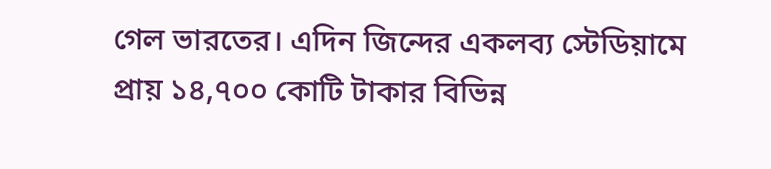গেল ভারতের। এদিন জিন্দের একলব্য স্টেডিয়ামে প্রায় ১৪,৭০০ কোটি টাকার বিভিন্ন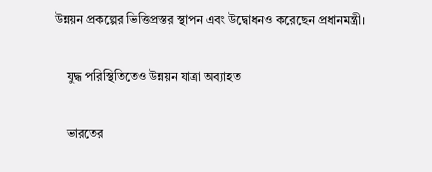উন্নয়ন প্রকল্পের ভিত্তিপ্রস্তর স্থাপন এবং উদ্বোধনও করেছেন প্রধানমন্ত্রী।

    যুদ্ধ পরিস্থিতিতেও উন্নয়ন যাত্রা অব্যাহত

    ভারতের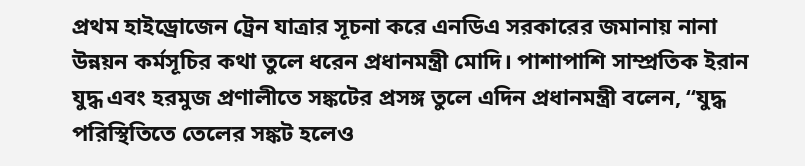প্রথম হাইড্রোজেন ট্রেন যাত্রার সূচনা করে এনডিএ সরকারের জমানায় নানা উন্নয়ন কর্মসূচির কথা তুলে ধরেন প্রধানমন্ত্রী মোদি। পাশাপাশি সাম্প্রতিক ইরান যুদ্ধ এবং হরমুজ প্রণালীতে সঙ্কটের প্রসঙ্গ তুলে এদিন প্রধানমন্ত্রী বলেন, ‘‘যুদ্ধ পরিস্থিতিতে তেলের সঙ্কট হলেও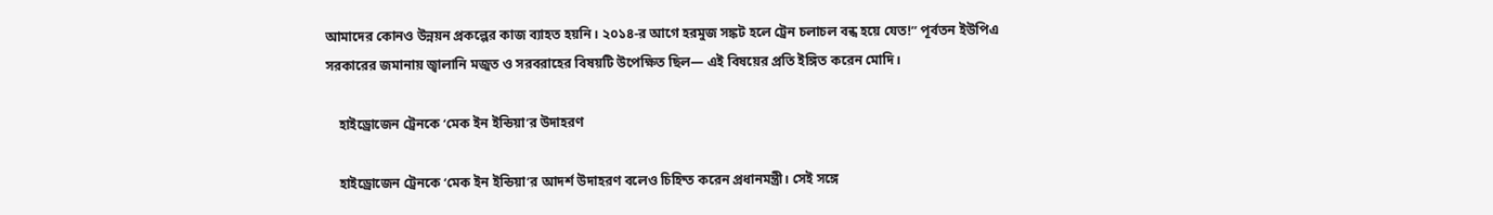আমাদের কোনও উন্নয়ন প্রকল্পের কাজ ব্যাহত হয়নি। ২০১৪-র আগে হরমুজ সঙ্কট হলে ট্রেন চলাচল বন্ধ হয়ে যেত!’’ পূর্বতন ইউপিএ সরকারের জমানায় জ্বালানি মজুত ও সরবরাহের বিষয়টি উপেক্ষিত ছিল— এই বিষয়ের প্রতি ইঙ্গিত করেন মোদি।

    হাইড্রোজেন ট্রেনকে ‘মেক ইন ইন্ডিয়া’র উদাহরণ

    হাইড্রোজেন ট্রেনকে ‘মেক ইন ইন্ডিয়া’র আদর্শ উদাহরণ বলেও চিহ্নিত করেন প্রধানমন্ত্রী। সেই সঙ্গে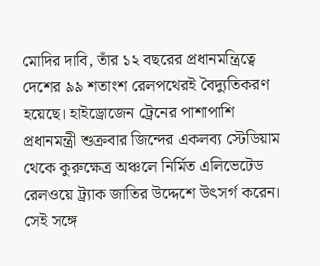মোদির দাবি, তাঁর ১২ বছরের প্রধানমন্ত্রিত্বে দেশের ৯৯ শতাংশ রেলপথেরই বৈদ্যুতিকরণ হয়েছে। হাইড্রোজেন ট্রেনের পাশাপাশি প্রধানমন্ত্রী শুক্রবার জিন্দের একলব্য স্টেডিয়াম থেকে কুরুক্ষেত্র অঞ্চলে নির্মিত এলিভেটেড রেলওয়ে ট্র্যাক জাতির উদ্দেশে উৎসর্গ করেন। সেই সঙ্গে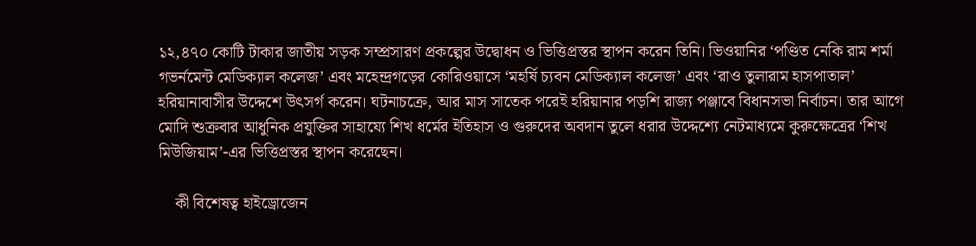১২,৪৭০ কোটি টাকার জাতীয় সড়ক সম্প্রসারণ প্রকল্পের উদ্বোধন ও ভিত্তিপ্রস্তর স্থাপন করেন তিনি। ভিওয়ানির ‘পণ্ডিত নেকি রাম শর্মা গভর্নমেন্ট মেডিক্যাল কলেজ’ এবং মহেন্দ্রগড়ের কোরিওয়াসে ‘মহর্ষি চ্যবন মেডিক্যাল কলেজ’ এবং ‘রাও তুলারাম হাসপাতাল’ হরিয়ানাবাসীর উদ্দেশে উৎসর্গ করেন। ঘটনাচক্রে, আর মাস সাতেক পরেই হরিয়ানার পড়শি রাজ্য পঞ্জাবে বিধানসভা নির্বাচন। তার আগে মোদি শুক্রবার আধুনিক প্রযুক্তির সাহায্যে শিখ ধর্মের ইতিহাস ও গুরুদের অবদান তুলে ধরার উদ্দেশ্যে নেটমাধ্যমে কুরুক্ষেত্রের ‘শিখ মিউজিয়াম’-এর ভিত্তিপ্রস্তর স্থাপন করেছেন।

    কী বিশেষত্ব হাইড্রোজেন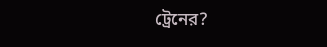ট্রেনের?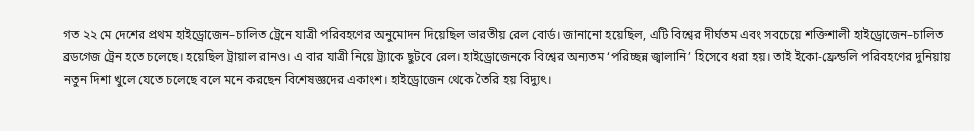গত ২২ মে দেশের প্রথম হাইড্রোজেন–চালিত ট্রেনে যাত্রী পরিবহণের অনুমোদন দিয়েছিল ভারতীয় রেল বোর্ড। জানানো হয়েছিল, এটি বিশ্বের দীর্ঘতম এবং সবচেয়ে শক্তিশালী হাইড্রোজেন–চালিত ব্রডগেজ ট্রেন হতে চলেছে। হয়েছিল ট্রায়াল রানও। এ বার যাত্রী নিয়ে ট্র্যাকে ছুটবে রেল। হাইড্রোজেনকে বিশ্বের অন্যতম ‘পরিচ্ছন্ন জ্বালানি’ হিসেবে ধরা হয়। তাই ইকো-ফ্রেন্ডলি পরিবহণের দুনিয়ায় নতুন দিশা খুলে যেতে চলেছে বলে মনে করছেন বিশেষজ্ঞদের একাংশ। হাইড্রোজেন থেকে তৈরি হয় বিদ্যুৎ।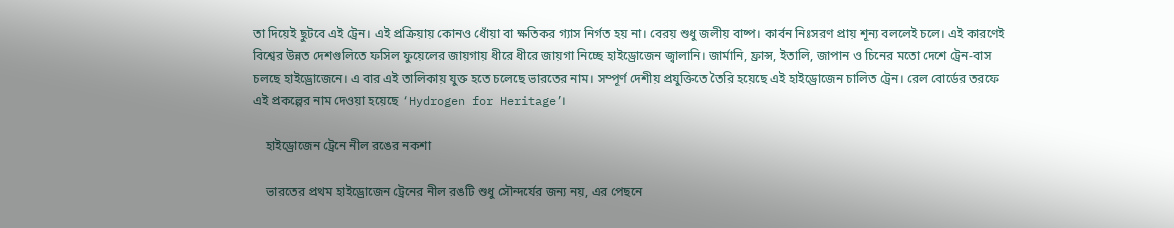তা দিয়েই ছুটবে এই ট্রেন। এই প্রক্রিয়ায় কোনও ধোঁয়া বা ক্ষতিকর গ্যাস নির্গত হয় না। বেরয় শুধু জলীয় বাষ্প। কার্বন নিঃসরণ প্রায় শূন্য বললেই চলে। এই কারণেই বিশ্বের উন্নত দেশগুলিতে ফসিল ফুয়েলের জায়গায় ধীরে ধীরে জায়গা নিচ্ছে হাইড্রোজেন জ্বালানি। জার্মানি, ফ্রান্স, ইতালি, জাপান ও চিনের মতো দেশে ট্রেন-বাস চলছে হাইড্রোজেনে। এ বার এই তালিকায় যুক্ত হতে চলেছে ভারতের নাম। সম্পূর্ণ দেশীয় প্রযুক্তিতে তৈরি হয়েছে এই হাইড্রোজেন চালিত ট্রেন। রেল বোর্ডের তরফে এই প্রকল্পের নাম দেওয়া হয়েছে ‘Hydrogen for Heritage’।

    হাইড্রোজেন ট্রেনে নীল রঙের নকশা

    ভারতের প্রথম হাইড্রোজেন ট্রেনের নীল রঙটি শুধু সৌন্দর্যের জন্য নয়, এর পেছনে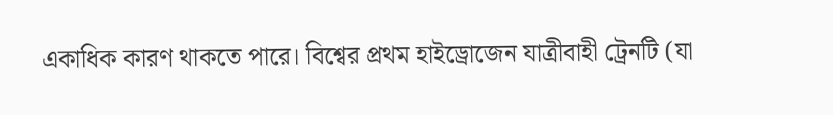একাধিক কারণ থাকতে পারে। বিশ্বের প্রথম হাইড্রোজেন যাত্রীবাহী ট্রেনটি (যা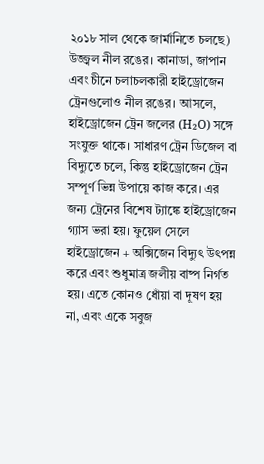২০১৮ সাল থেকে জার্মানিতে চলছে) উজ্জ্বল নীল রঙের। কানাডা, জাপান এবং চীনে চলাচলকারী হাইড্রোজেন ট্রেনগুলোও নীল রঙের। আসলে, হাইড্রোজেন ট্রেন জলের (H₂O) সঙ্গে সংযুক্ত থাকে। সাধারণ ট্রেন ডিজেল বা বিদ্যুতে চলে, কিন্তু হাইড্রোজেন ট্রেন সম্পূর্ণ ভিন্ন উপায়ে কাজ করে। এর জন্য ট্রেনের বিশেষ ট্যাঙ্কে হাইড্রোজেন গ্যাস ভরা হয়। ফুয়েল সেলে হাইড্রোজেন + অক্সিজেন বিদ্যুৎ উৎপন্ন করে এবং শুধুমাত্র জলীয় বাষ্প নির্গত হয়। এতে কোনও ধোঁয়া বা দূষণ হয় না, এবং একে সবুজ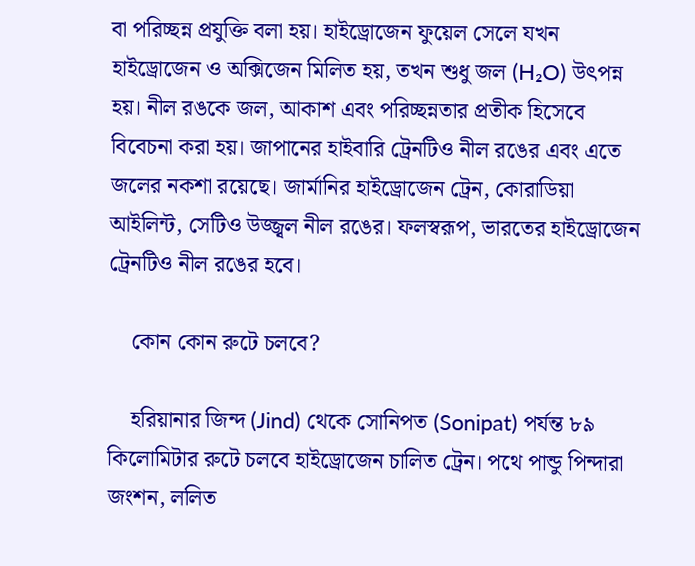বা পরিচ্ছন্ন প্রযুক্তি বলা হয়। হাইড্রোজেন ফুয়েল সেলে যখন হাইড্রোজেন ও অক্সিজেন মিলিত হয়, তখন শুধু জল (H₂O) উৎপন্ন হয়। নীল রঙকে জল, আকাশ এবং পরিচ্ছন্নতার প্রতীক হিসেবে বিবেচনা করা হয়। জাপানের হাইবারি ট্রেনটিও নীল রঙের এবং এতে জলের নকশা রয়েছে। জার্মানির হাইড্রোজেন ট্রেন, কোরাডিয়া আইলিন্ট, সেটিও উজ্জ্বল নীল রঙের। ফলস্বরূপ, ভারতের হাইড্রোজেন ট্রেনটিও নীল রঙের হবে।

    কোন কোন রুটে চলবে?

    হরিয়ানার জিন্দ (Jind) থেকে সোনিপত (Sonipat) পর্যন্ত ৮৯ কিলোমিটার রুটে চলবে হাইড্রোজেন চালিত ট্রেন। পথে পান্ডু পিন্দারা জংশন, ললিত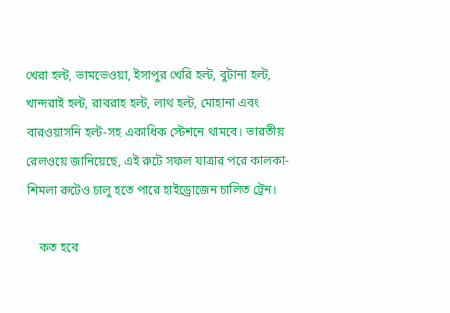খেরা হল্ট, ভামভেওয়া, ইসাপুর খেরি হল্ট, বুটানা হল্ট, খান্দরাই হল্ট, রাবরাহ হল্ট, লাথ হল্ট, মোহানা এবং বারওয়াসনি হল্ট-সহ একাধিক স্টেশনে থামবে। ভারতীয় রেলওয়ে জানিয়েছে, এই রুটে সফল যাত্রার পরে কালকা-শিমলা রুটেও চালু হতে পারে হাইড্রোজেন চালিত ট্রেন।

    কত হবে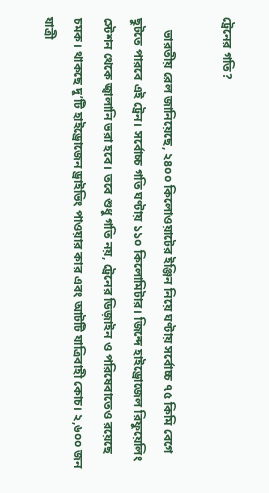ট্রেনের গতি?

    ভারতীয় রেল জানিয়েছে, ২৪০০ কিলোওয়াটের ইঞ্জিন নিয়ে ঘণ্টায় সর্বোচ্চ ৭৫ কিমি বেগে ছুটতে পারবে এই ট্রেন। সর্বোচ্চ গতি ঘণ্টায় ১১০ কিলোমিটার। জিন্দে হাইড্রোজেল রিফুয়েলিং স্টেশন থেকে জ্বালানি ভরা হবে। তবে শুধু গতি নয়, ট্রেনের ডিজ়াইন ও পরিষেবাতেও রয়েছে চমক। থাকছে দু’টি হাইড্রোজেন ড্রাইভিং পাওয়ার কার এবং আটটি যাত্রিবাহী কোচ। ২,৬০০ জন যাত্রী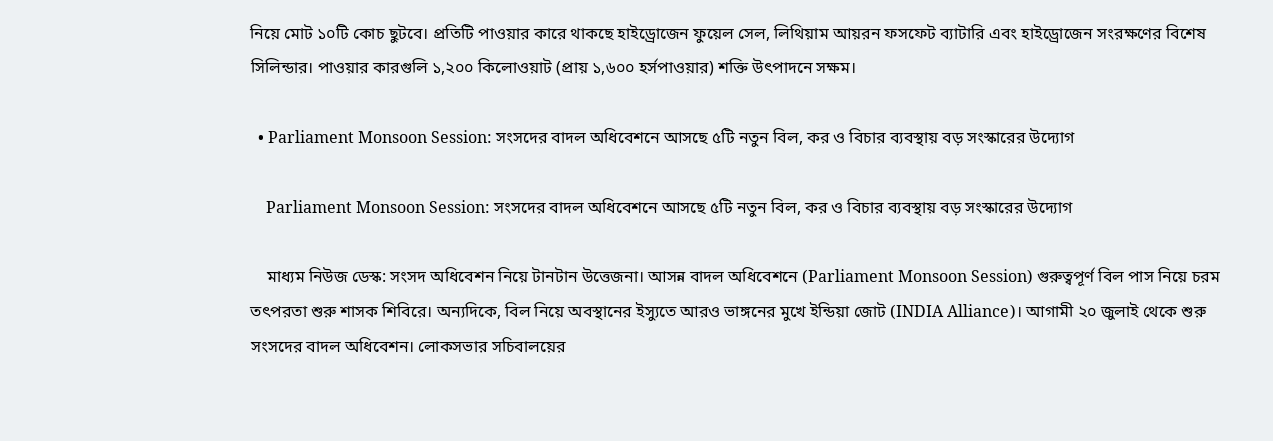নিয়ে মোট ১০টি কোচ ছুটবে। প্রতিটি পাওয়ার কারে থাকছে হাইড্রোজেন ফুয়েল সেল, লিথিয়াম আয়রন ফসফেট ব্যাটারি এবং হাইড্রোজেন সংরক্ষণের বিশেষ সিলিন্ডার। পাওয়ার কারগুলি ১,২০০ কিলোওয়াট (প্রায় ১,৬০০ হর্সপাওয়ার) শক্তি উৎপাদনে সক্ষম।

  • Parliament Monsoon Session: সংসদের বাদল অধিবেশনে আসছে ৫টি নতুন বিল, কর ও বিচার ব্যবস্থায় বড় সংস্কারের উদ্যোগ

    Parliament Monsoon Session: সংসদের বাদল অধিবেশনে আসছে ৫টি নতুন বিল, কর ও বিচার ব্যবস্থায় বড় সংস্কারের উদ্যোগ

    মাধ্যম নিউজ ডেস্ক: সংসদ অধিবেশন নিয়ে টানটান উত্তেজনা। আসন্ন বাদল অধিবেশনে (Parliament Monsoon Session) গুরুত্বপূর্ণ বিল পাস নিয়ে চরম তৎপরতা শুরু শাসক শিবিরে। অন্যদিকে, বিল নিয়ে অবস্থানের ইস্যুতে আরও ভাঙ্গনের মুখে ইন্ডিয়া জোট (INDIA Alliance)। আগামী ২০ জুলাই থেকে শুরু সংসদের বাদল অধিবেশন। লোকসভার সচিবালয়ের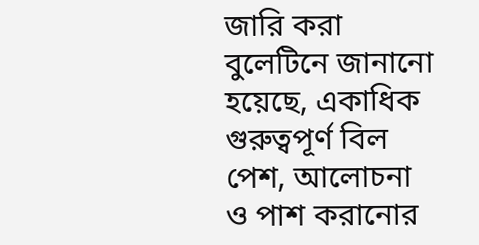জারি করা বুলেটিনে জানানো হয়েছে, একাধিক গুরুত্বপূর্ণ বিল পেশ, আলোচনা ও পাশ করানোর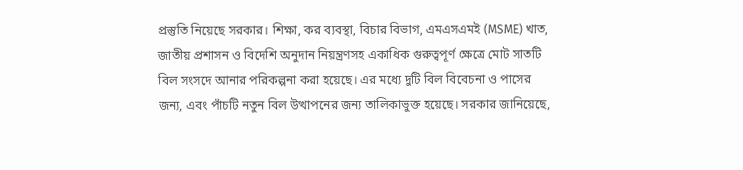প্রস্তুতি নিয়েছে সরকার। শিক্ষা, কর ব্যবস্থা, বিচার বিভাগ, এমএসএমই (MSME) খাত, জাতীয় প্রশাসন ও বিদেশি অনুদান নিয়ন্ত্রণসহ একাধিক গুরুত্বপূর্ণ ক্ষেত্রে মোট সাতটি বিল সংসদে আনার পরিকল্পনা করা হয়েছে। এর মধ্যে দুটি বিল বিবেচনা ও পাসের জন্য, এবং পাঁচটি নতুন বিল উত্থাপনের জন্য তালিকাভুক্ত হয়েছে। সরকার জানিয়েছে,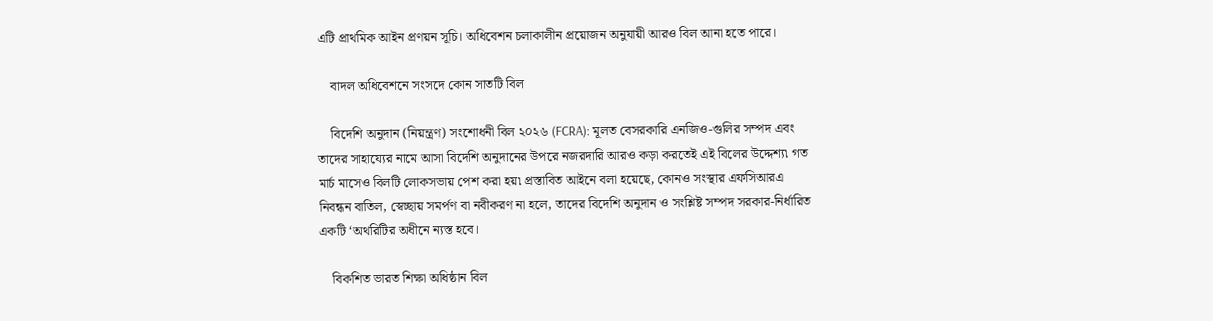এটি প্রাথমিক আইন প্রণয়ন সূচি। অধিবেশন চলাকালীন প্রয়োজন অনুযায়ী আরও বিল আনা হতে পারে।

    বাদল অধিবেশনে সংসদে কোন সাতটি বিল

    বিদেশি অনুদান (নিয়ন্ত্রণ) সংশোধনী বিল ২০২৬ (FCRA): মূলত বেসরকারি এনজিও-গুলির সম্পদ এবং তাদের সাহায্যের নামে আসা বিদেশি অনুদানের উপরে নজরদারি আরও কড়া করতেই এই বিলের উদ্দেশ্য৷ গত মার্চ মাসেও বিলটি লোকসভায় পেশ করা হয়৷ প্রস্তাবিত আইনে বলা হয়েছে, কোনও সংস্থার এফসিআরএ নিবন্ধন বাতিল, স্বেচ্ছায় সমর্পণ বা নবীকরণ না হলে, তাদের বিদেশি অনুদান ও সংশ্লিষ্ট সম্পদ সরকার-নির্ধারিত একটি ‘অথরিটির অধীনে ন্যস্ত হবে।

    বিকশিত ভারত শিক্ষা অধিষ্ঠান বিল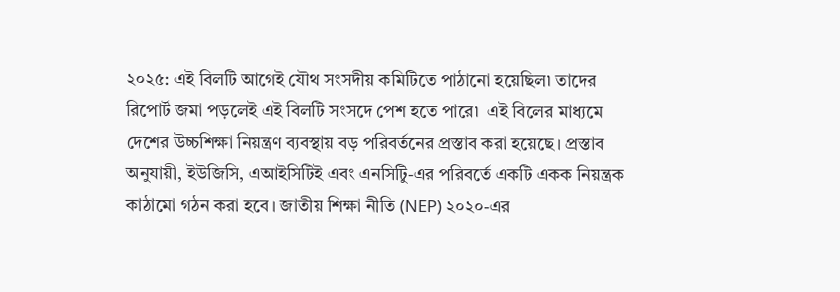২০২৫: এই বিলটি আগেই যৌথ সংসদীয় কমিটিতে পাঠানো হয়েছিল৷ তাদের রিপোর্ট জমা পড়লেই এই বিলটি সংসদে পেশ হতে পারে৷  এই বিলের মাধ্যমে দেশের উচ্চশিক্ষা নিয়ন্ত্রণ ব্যবস্থায় বড় পরিবর্তনের প্রস্তাব করা হয়েছে। প্রস্তাব অনুযায়ী, ইউজিসি, এআইসিটিই এবং এনসিটিু-এর পরিবর্তে একটি একক নিয়ন্ত্রক কাঠামো গঠন করা হবে। জাতীয় শিক্ষা নীতি (NEP) ২০২০-এর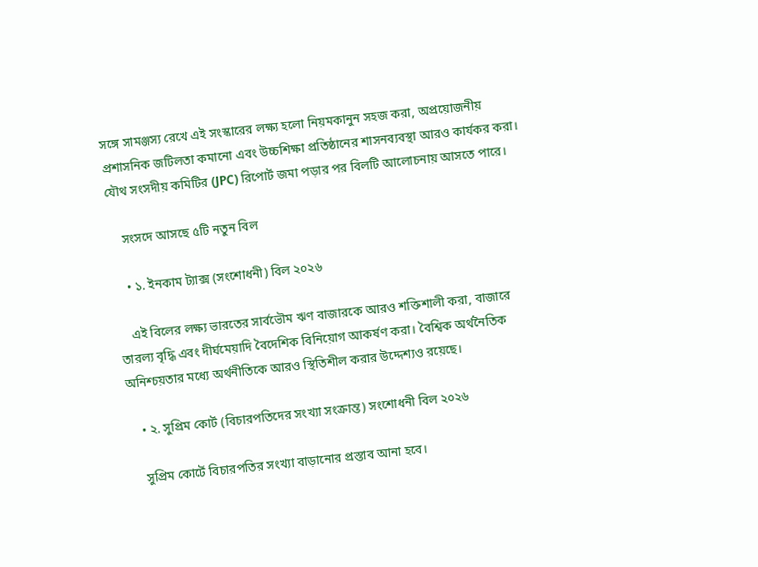সঙ্গে সামঞ্জস্য রেখে এই সংস্কারের লক্ষ্য হলো নিয়মকানুন সহজ করা, অপ্রয়োজনীয় প্রশাসনিক জটিলতা কমানো এবং উচ্চশিক্ষা প্রতিষ্ঠানের শাসনব্যবস্থা আরও কার্যকর করা। যৌথ সংসদীয় কমিটির (JPC) রিপোর্ট জমা পড়ার পর বিলটি আলোচনায় আসতে পারে।

    সংসদে আসছে ৫টি নতুন বিল

    • ১. ইনকাম ট্যাক্স (সংশোধনী) বিল ২০২৬

    এই বিলের লক্ষ্য ভারতের সার্বভৌম ঋণ বাজারকে আরও শক্তিশালী করা, বাজারে তারল্য বৃদ্ধি এবং দীর্ঘমেয়াদি বৈদেশিক বিনিয়োগ আকর্ষণ করা। বৈশ্বিক অর্থনৈতিক অনিশ্চয়তার মধ্যে অর্থনীতিকে আরও স্থিতিশীল করার উদ্দেশ্যও রয়েছে।

    • ২. সুপ্রিম কোর্ট (বিচারপতিদের সংখ্যা সংক্রান্ত) সংশোধনী বিল ২০২৬

    সুপ্রিম কোর্টে বিচারপতির সংখ্যা বাড়ানোর প্রস্তাব আনা হবে।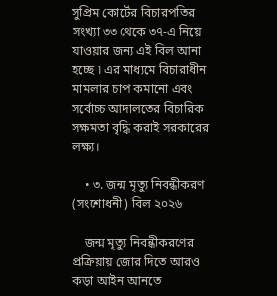সুপ্রিম কোর্টের বিচারপতির সংখ্যা ৩৩ থেকে ৩৭-এ নিয়ে যাওয়ার জন্য এই বিল আনা হচ্ছে ৷ এর মাধ্যমে বিচারাধীন মামলার চাপ কমানো এবং সর্বোচ্চ আদালতের বিচারিক সক্ষমতা বৃদ্ধি করাই সরকারের লক্ষ্য।

    • ৩. জন্ম মৃত্যু নিবন্ধীকরণ (সংশোধনী) বিল ২০২৬

    জন্ম মৃত্যু নিবন্ধীকরণের প্রক্রিয়ায় জোর দিতে আরও কড়া আইন আনতে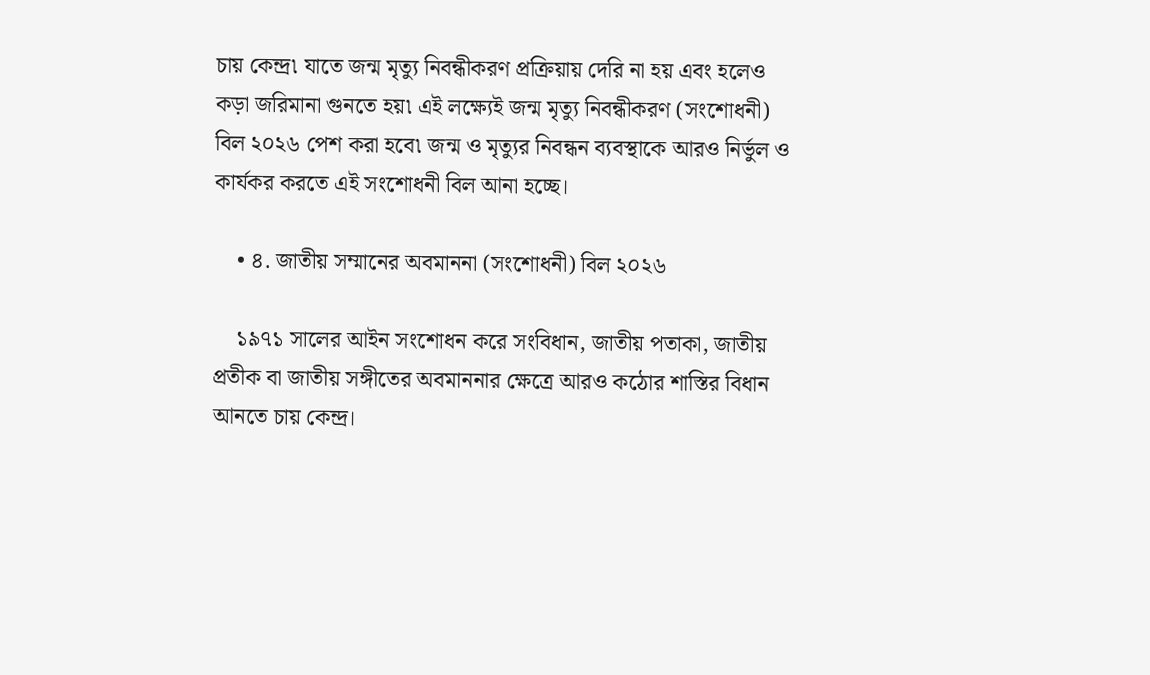চায় কেন্দ্র৷ যাতে জন্ম মৃত্যু নিবন্ধীকরণ প্রক্রিয়ায় দেরি না হয় এবং হলেও কড়া জরিমানা গুনতে হয়৷ এই লক্ষ্যেই জন্ম মৃত্যু নিবন্ধীকরণ (সংশোধনী) বিল ২০২৬ পেশ করা হবে৷ জন্ম ও মৃত্যুর নিবন্ধন ব্যবস্থাকে আরও নির্ভুল ও কার্যকর করতে এই সংশোধনী বিল আনা হচ্ছে।

    • ৪. জাতীয় সম্মানের অবমাননা (সংশোধনী) বিল ২০২৬

    ১৯৭১ সালের আইন সংশোধন করে সংবিধান, জাতীয় পতাকা, জাতীয় প্রতীক বা জাতীয় সঙ্গীতের অবমাননার ক্ষেত্রে আরও কঠোর শাস্তির বিধান আনতে চায় কেন্দ্র।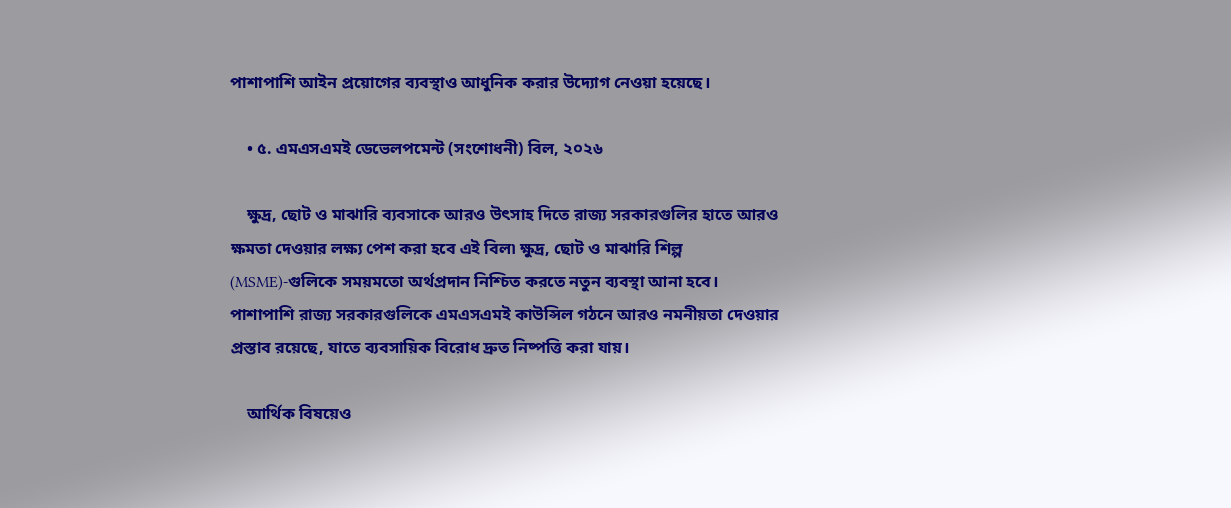পাশাপাশি আইন প্রয়োগের ব্যবস্থাও আধুনিক করার উদ্যোগ নেওয়া হয়েছে।

    • ৫. এমএসএমই ডেভেলপমেন্ট (সংশোধনী) বিল, ২০২৬

    ক্ষুদ্র, ছোট ও মাঝারি ব্যবসাকে আরও উৎসাহ দিতে রাজ্য সরকারগুলির হাতে আরও ক্ষমতা দেওয়ার লক্ষ্য পেশ করা হবে এই বিল৷ ক্ষুদ্র, ছোট ও মাঝারি শিল্প (MSME)-গুলিকে সময়মতো অর্থপ্রদান নিশ্চিত করতে নতুন ব্যবস্থা আনা হবে। পাশাপাশি রাজ্য সরকারগুলিকে এমএসএমই কাউন্সিল গঠনে আরও নমনীয়তা দেওয়ার প্রস্তাব রয়েছে, যাতে ব্যবসায়িক বিরোধ দ্রুত নিষ্পত্তি করা যায়।

    আর্থিক বিষয়েও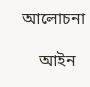আলোচনা

    আইন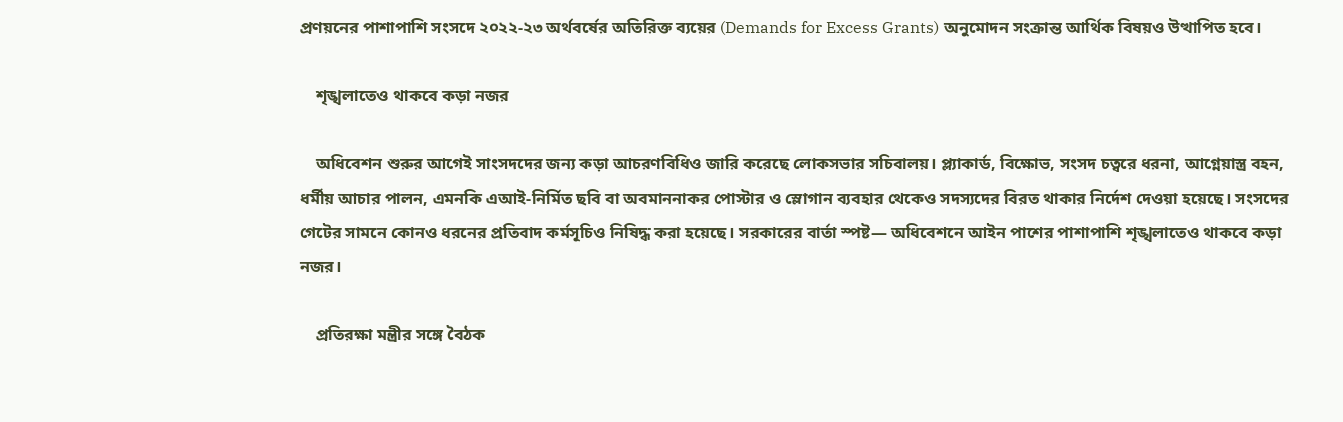প্রণয়নের পাশাপাশি সংসদে ২০২২-২৩ অর্থবর্ষের অতিরিক্ত ব্যয়ের (Demands for Excess Grants) অনুমোদন সংক্রান্ত আর্থিক বিষয়ও উত্থাপিত হবে।

    শৃঙ্খলাতেও থাকবে কড়া নজর

    অধিবেশন শুরুর আগেই সাংসদদের জন্য কড়া আচরণবিধিও জারি করেছে লোকসভার সচিবালয়। প্ল্যাকার্ড, বিক্ষোভ, সংসদ চত্বরে ধরনা, আগ্নেয়াস্ত্র বহন, ধর্মীয় আচার পালন, এমনকি এআই-নির্মিত ছবি বা অবমাননাকর পোস্টার ও স্লোগান ব্যবহার থেকেও সদস্যদের বিরত থাকার নির্দেশ দেওয়া হয়েছে। সংসদের গেটের সামনে কোনও ধরনের প্রতিবাদ কর্মসূচিও নিষিদ্ধ করা হয়েছে। সরকারের বার্তা স্পষ্ট— অধিবেশনে আইন পাশের পাশাপাশি শৃঙ্খলাতেও থাকবে কড়া নজর।

    প্রতিরক্ষা মন্ত্রীর সঙ্গে বৈঠক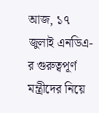আজ, ১৭ জুলাই এনডিএ-র গুরুত্বপূর্ণ মন্ত্রীদের নিয়ে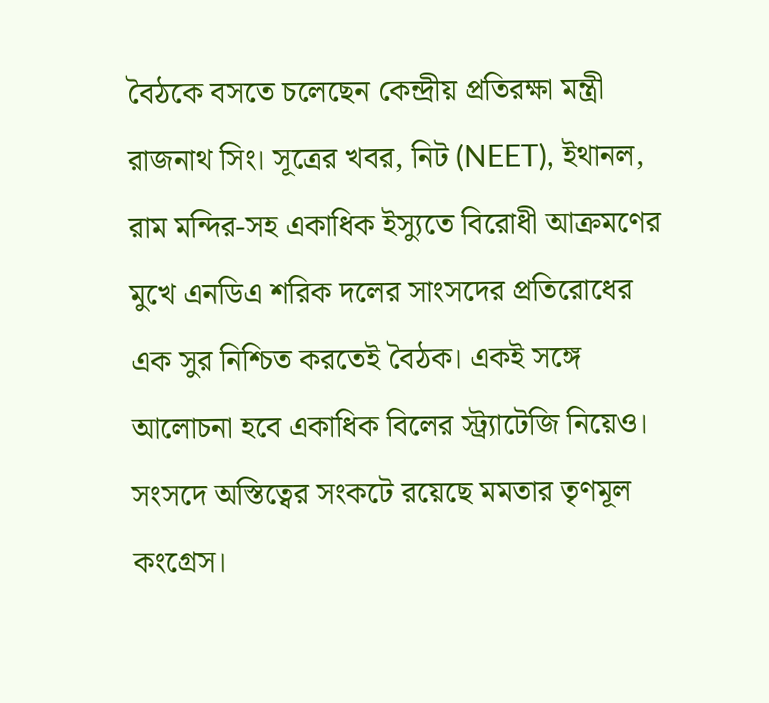বৈঠকে বসতে চলেছেন কেন্দ্রীয় প্রতিরক্ষা মন্ত্রী রাজনাথ সিং। সূত্রের খবর, নিট (NEET), ইথানল, রাম মন্দির-সহ একাধিক ইস্যুতে বিরোধী আক্রমণের মুখে এনডিএ শরিক দলের সাংসদের প্রতিরোধের এক সুর নিশ্চিত করতেই বৈঠক। একই সঙ্গে আলোচনা হবে একাধিক বিলের স্ট্র্যাটেজি নিয়েও। সংসদে অস্তিত্বের সংকটে রয়েছে মমতার তৃণমূল কংগ্রেস।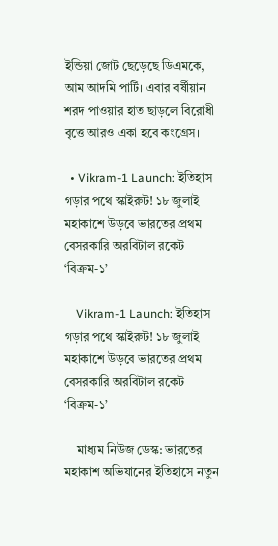ইন্ডিয়া জোট ছেড়েছে ডিএমকে, আম আদমি পার্টি। এবার বর্ষীয়ান শরদ পাওয়ার হাত ছাড়লে বিরোধী বৃত্তে আরও একা হবে কংগ্রেস।

  • Vikram-1 Launch: ইতিহাস গড়ার পথে স্কাইরুট! ১৮ জুলাই মহাকাশে উড়বে ভারতের প্রথম বেসরকারি অরবিটাল রকেট ‘বিক্রম-১’

    Vikram-1 Launch: ইতিহাস গড়ার পথে স্কাইরুট! ১৮ জুলাই মহাকাশে উড়বে ভারতের প্রথম বেসরকারি অরবিটাল রকেট ‘বিক্রম-১’

    মাধ্যম নিউজ ডেস্ক: ভারতের মহাকাশ অভিযানের ইতিহাসে নতুন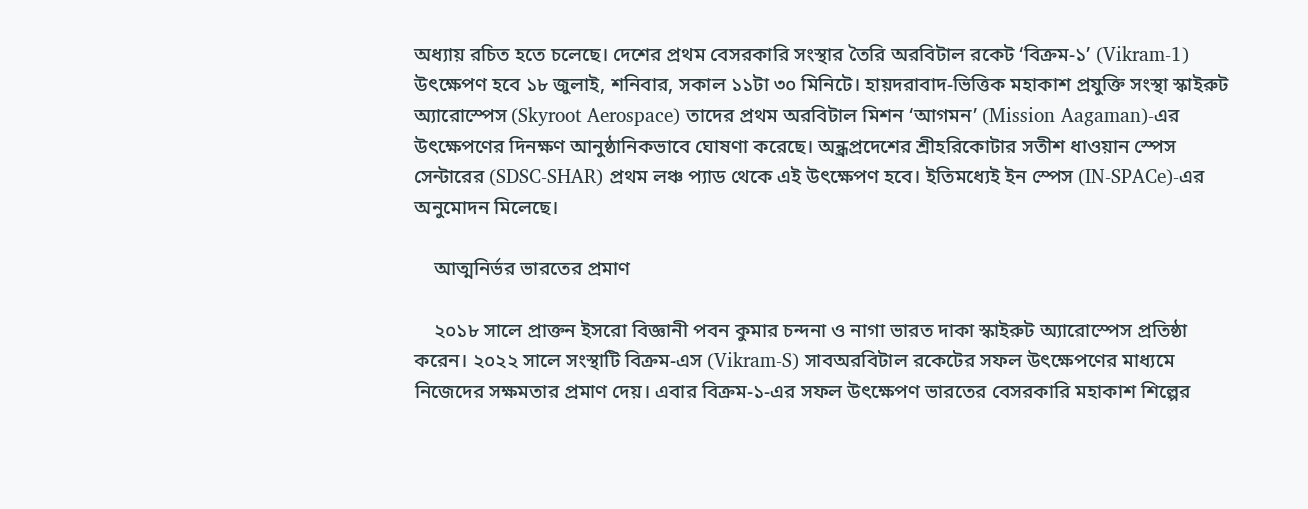অধ্যায় রচিত হতে চলেছে। দেশের প্রথম বেসরকারি সংস্থার তৈরি অরবিটাল রকেট ‘বিক্রম-১’ (Vikram-1) উৎক্ষেপণ হবে ১৮ জুলাই, শনিবার, সকাল ১১টা ৩০ মিনিটে। হায়দরাবাদ-ভিত্তিক মহাকাশ প্রযুক্তি সংস্থা স্কাইরুট অ্যারোস্পেস (Skyroot Aerospace) তাদের প্রথম অরবিটাল মিশন ‘আগমন’ (Mission Aagaman)-এর উৎক্ষেপণের দিনক্ষণ আনুষ্ঠানিকভাবে ঘোষণা করেছে। অন্ধ্রপ্রদেশের শ্রীহরিকোটার সতীশ ধাওয়ান স্পেস সেন্টারের (SDSC-SHAR) প্রথম লঞ্চ প্যাড থেকে এই উৎক্ষেপণ হবে। ইতিমধ্যেই ইন স্পেস (IN-SPACe)-এর অনুমোদন মিলেছে।

    আত্মনির্ভর ভারতের প্রমাণ

    ২০১৮ সালে প্রাক্তন ইসরো বিজ্ঞানী পবন কুমার চন্দনা ও নাগা ভারত দাকা স্কাইরুট অ্যারোস্পেস প্রতিষ্ঠা করেন। ২০২২ সালে সংস্থাটি বিক্রম-এস (Vikram-S) সাবঅরবিটাল রকেটের সফল উৎক্ষেপণের মাধ্যমে নিজেদের সক্ষমতার প্রমাণ দেয়। এবার বিক্রম-১-এর সফল উৎক্ষেপণ ভারতের বেসরকারি মহাকাশ শিল্পের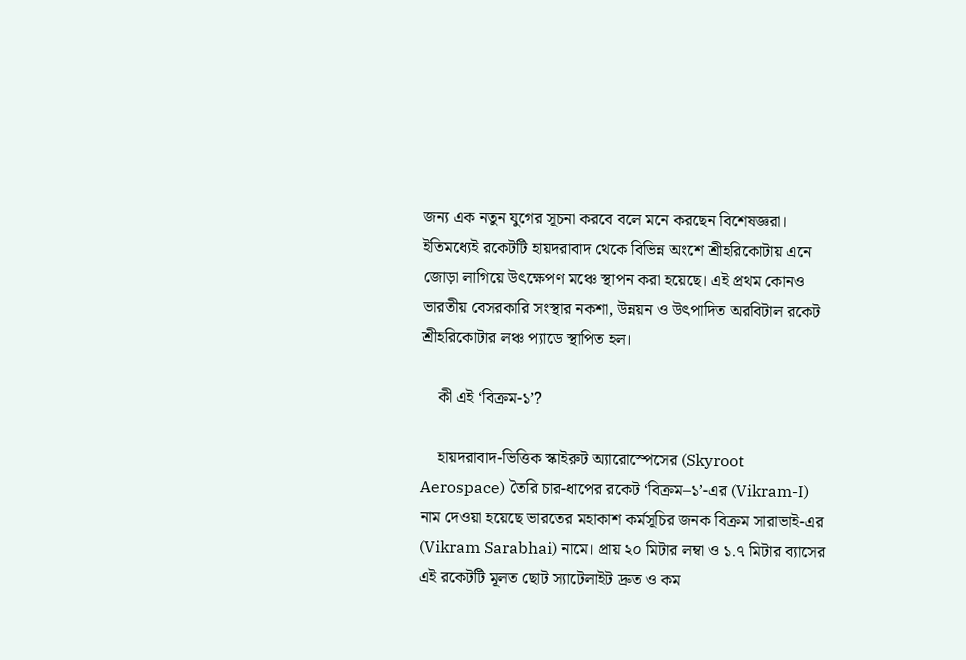জন্য এক নতুন যুগের সূচনা করবে বলে মনে করছেন বিশেষজ্ঞরা। ইতিমধ্যেই রকেটটি হায়দরাবাদ থেকে বিভিন্ন অংশে শ্রীহরিকোটায় এনে জোড়া লাগিয়ে উৎক্ষেপণ মঞ্চে স্থাপন করা হয়েছে। এই প্রথম কোনও ভারতীয় বেসরকারি সংস্থার নকশা, উন্নয়ন ও উৎপাদিত অরবিটাল রকেট শ্রীহরিকোটার লঞ্চ প্যাডে স্থাপিত হল।

    কী এই ‘বিক্রম-১’?

    হায়দরাবাদ-ভিত্তিক স্কাইরুট অ্যারোস্পেসের (Skyroot Aerospace) তৈরি চার-ধাপের রকেট ‘বিক্রম–১’-এর (Vikram-I) নাম দেওয়া হয়েছে ভারতের মহাকাশ কর্মসূচির জনক বিক্রম সারাভাই-এর (Vikram Sarabhai) নামে। প্রায় ২০ মিটার লম্বা ও ১.৭ মিটার ব্যাসের এই রকেটটি মূলত ছোট স্যাটেলাইট দ্রুত ও কম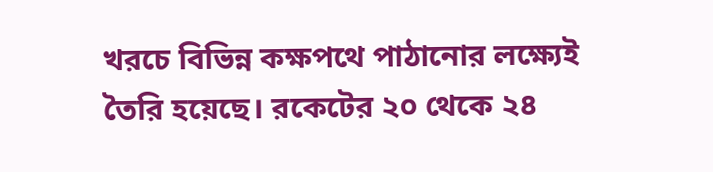খরচে বিভিন্ন কক্ষপথে পাঠানোর লক্ষ্যেই তৈরি হয়েছে। রকেটের ২০ থেকে ২৪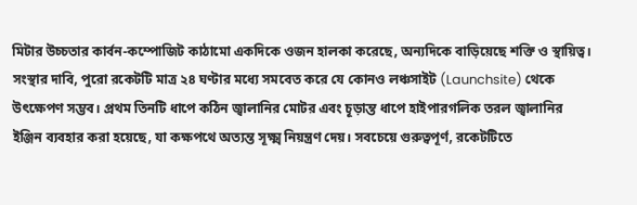মিটার উচ্চতার কার্বন-কম্পোজিট কাঠামো একদিকে ওজন হালকা করেছে, অন্যদিকে বাড়িয়েছে শক্তি ও স্থায়িত্ব। সংস্থার দাবি, পুরো রকেটটি মাত্র ২৪ ঘণ্টার মধ্যে সমবেত করে যে কোনও লঞ্চসাইট (Launchsite) থেকে উৎক্ষেপণ সম্ভব। প্রথম তিনটি ধাপে কঠিন জ্বালানির মোটর এবং চূড়ান্ত ধাপে হাইপারগলিক তরল জ্বালানির ইঞ্জিন ব্যবহার করা হয়েছে, যা কক্ষপথে অত্যন্ত সূক্ষ্ম নিয়ন্ত্রণ দেয়। সবচেয়ে গুরুত্বপূর্ণ, রকেটটিতে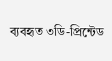ব্যবহৃত ৩ডি-প্রিন্টেড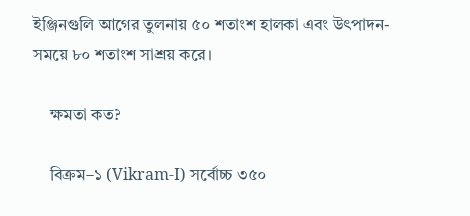ইঞ্জিনগুলি আগের তুলনায় ৫০ শতাংশ হালকা এবং উৎপাদন-সময়ে ৮০ শতাংশ সাশ্রয় করে।

    ক্ষমতা কত?

    বিক্রম–১ (Vikram-I) সর্বোচ্চ ৩৫০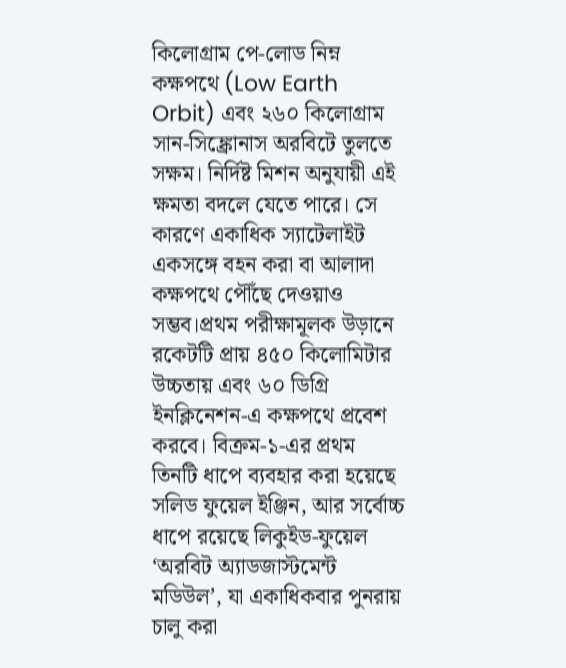কিলোগ্রাম পে-লোড নিম্ন কক্ষপথে (Low Earth Orbit) এবং ২৬০ কিলোগ্রাম সান-সিঙ্ক্রোনাস অরবিটে তুলতে সক্ষম। নির্দিষ্ট মিশন অনুযায়ী এই ক্ষমতা বদলে যেতে পারে। সে কারণে একাধিক স্যাটেলাইট একসঙ্গে বহন করা বা আলাদা কক্ষপথে পৌঁছে দেওয়াও সম্ভব।প্রথম পরীক্ষামূলক উড়ানে রকেটটি প্রায় ৪৫০ কিলোমিটার উচ্চতায় এবং ৬০ ডিগ্রি ইনক্লিনেশন-এ কক্ষপথে প্রবেশ করবে। বিক্রম-১-এর প্রথম তিনটি ধাপে ব্যবহার করা হয়েছে সলিড ফুয়েল ইঞ্জিন, আর সর্বোচ্চ ধাপে রয়েছে লিকুইড-ফুয়েল ‘অরবিট অ্যাডজাস্টমেন্ট মডিউল’, যা একাধিকবার পুনরায় চালু করা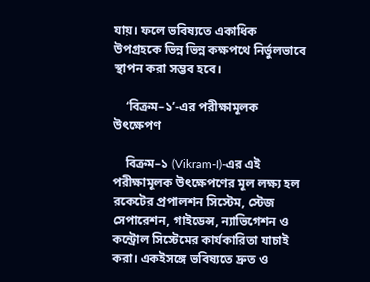যায়। ফলে ভবিষ্যতে একাধিক উপগ্রহকে ভিন্ন ভিন্ন কক্ষপথে নির্ভুলভাবে স্থাপন করা সম্ভব হবে।

    ‘বিক্রম–১’-এর পরীক্ষামূলক উৎক্ষেপণ

    বিক্রম–১ (Vikram-I)-এর এই পরীক্ষামূলক উৎক্ষেপণের মূল লক্ষ্য হল রকেটের প্রপালশন সিস্টেম, স্টেজ সেপারেশন, গাইডেন্স, ন্যাভিগেশন ও কন্ট্রোল সিস্টেমের কার্যকারিতা যাচাই করা। একইসঙ্গে ভবিষ্যতে দ্রুত ও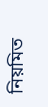নিয়মিত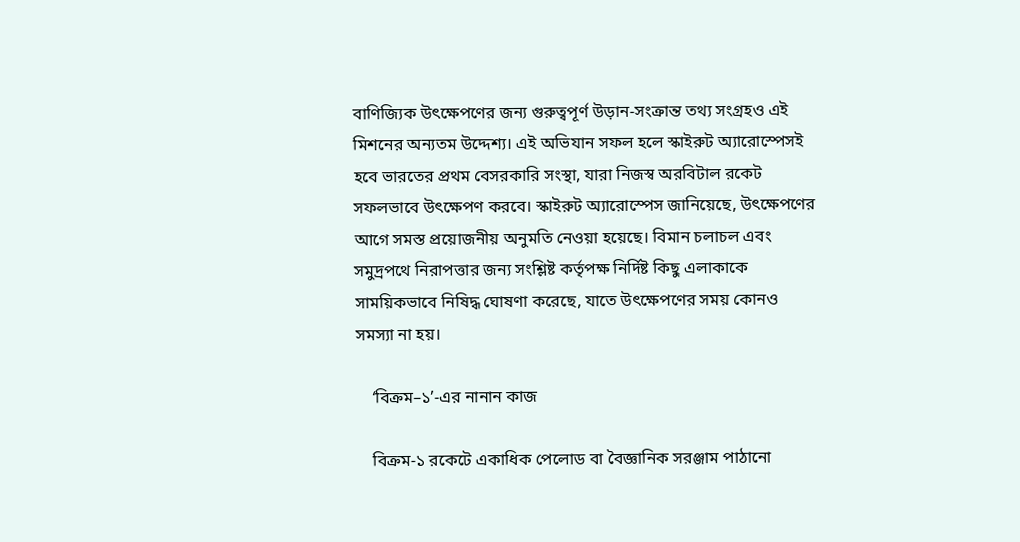বাণিজ্যিক উৎক্ষেপণের জন্য গুরুত্বপূর্ণ উড়ান-সংক্রান্ত তথ্য সংগ্রহও এই মিশনের অন্যতম উদ্দেশ্য। এই অভিযান সফল হলে স্কাইরুট অ্যারোস্পেসই হবে ভারতের প্রথম বেসরকারি সংস্থা, যারা নিজস্ব অরবিটাল রকেট সফলভাবে উৎক্ষেপণ করবে। স্কাইরুট অ্যারোস্পেস জানিয়েছে, উৎক্ষেপণের আগে সমস্ত প্রয়োজনীয় অনুমতি নেওয়া হয়েছে। বিমান চলাচল এবং সমুদ্রপথে নিরাপত্তার জন্য সংশ্লিষ্ট কর্তৃপক্ষ নির্দিষ্ট কিছু এলাকাকে সাময়িকভাবে নিষিদ্ধ ঘোষণা করেছে, যাতে উৎক্ষেপণের সময় কোনও সমস্যা না হয়।

    ‘বিক্রম–১’-এর নানান কাজ

    বিক্রম-১ রকেটে একাধিক পেলোড বা বৈজ্ঞানিক সরঞ্জাম পাঠানো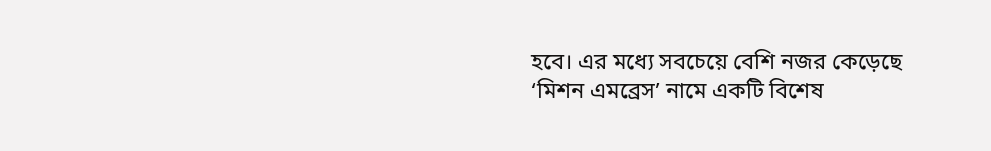হবে। এর মধ্যে সবচেয়ে বেশি নজর কেড়েছে ‘মিশন এমব্রেস’ নামে একটি বিশেষ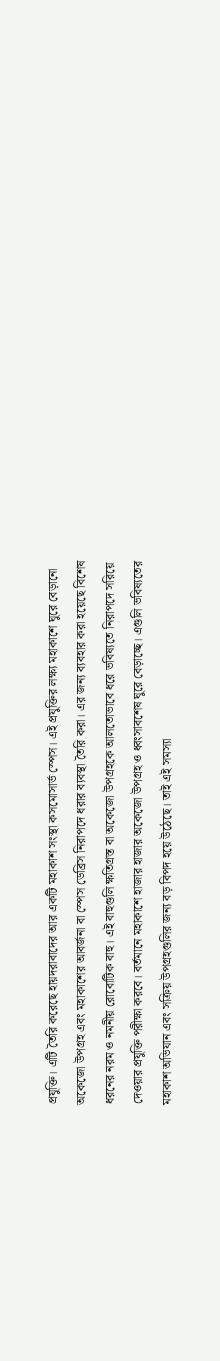প্রযুক্তি। এটি তৈরি করেছে হায়দরাবাদের আর একটি মহাকাশ সংস্থা কসমোসার্ভ স্পেস। এই প্রযুক্তির লক্ষ্য মহাকাশে ঘুরে বেড়ানো অকেজো উপগ্রহ এবং মহাকাশের আবর্জনা বা স্পেস ডেব্রিস নিরাপদে ধরার ব্যবস্থা তৈরি করা। এর জন্য ব্যবহার করা হয়েছে বিশেষ ধরনের নরম ও নমনীয় রোবোটিক বাহু। এই বাহুগুলি ক্ষতিগ্রস্ত বা অকেজো উপগ্রহকে আলতোভাবে ধরে ভবিষ্যতে নিরাপদে সরিয়ে দেওয়ার প্রযুক্তি পরীক্ষা করবে। বর্তমানে মহাকাশে হাজার হাজার অকেজো উপগ্রহ ও ধ্বংসাবশেষ ঘুরে বেড়াচ্ছে। এগুলি ভবিষ্যতের মহাকাশ অভিযান এবং সক্রিয় উপগ্রহগুলির জন্য বড় বিপদ হয়ে উঠেছে। তাই এই সমস্যা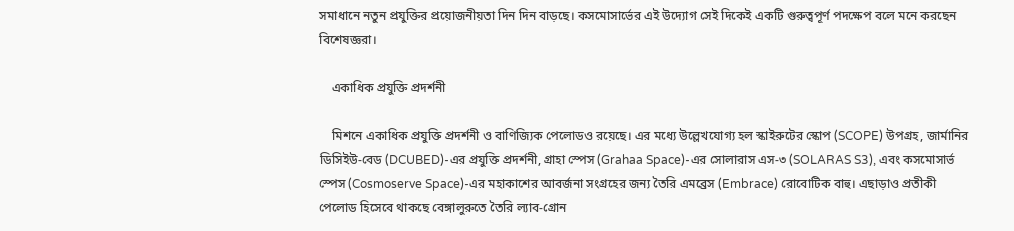সমাধানে নতুন প্রযুক্তির প্রয়োজনীয়তা দিন দিন বাড়ছে। কসমোসার্ভের এই উদ্যোগ সেই দিকেই একটি গুরুত্বপূর্ণ পদক্ষেপ বলে মনে করছেন বিশেষজ্ঞরা।

    একাধিক প্রযুক্তি প্রদর্শনী

    মিশনে একাধিক প্রযুক্তি প্রদর্শনী ও বাণিজ্যিক পেলোডও রয়েছে। এর মধ্যে উল্লেখযোগ্য হল স্কাইরুটের স্কোপ (SCOPE) উপগ্রহ, জার্মানির ডিসিইউ-বেড (DCUBED)-এর প্রযুক্তি প্রদর্শনী, গ্রাহা স্পেস (Grahaa Space)-এর সোলারাস এস-৩ (SOLARAS S3), এবং কসমোসার্ভ স্পেস (Cosmoserve Space)-এর মহাকাশের আবর্জনা সংগ্রহের জন্য তৈরি এমব্রেস (Embrace) রোবোটিক বাহু। এছাড়াও প্রতীকী পেলোড হিসেবে থাকছে বেঙ্গালুরুতে তৈরি ল্যাব-গ্রোন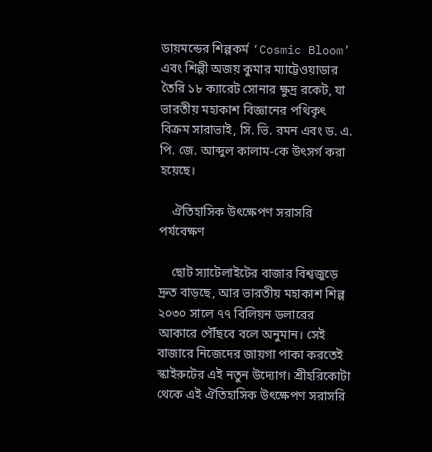ডায়মন্ডের শিল্পকর্ম ‘Cosmic Bloom’ এবং শিল্পী অজয় কুমার ম্যাট্টেওয়াডার তৈরি ১৮ ক্যারেট সোনার ক্ষুদ্র রকেট, যা ভারতীয় মহাকাশ বিজ্ঞানের পথিকৃৎ বিক্রম সারাভাই, সি. ভি. রমন এবং ড. এ. পি. জে. আব্দুল কালাম-কে উৎসর্গ করা হয়েছে।

    ঐতিহাসিক উৎক্ষেপণ সরাসরি পর্যবেক্ষণ

    ছোট স্যাটেলাইটের বাজার বিশ্বজুড়ে দ্রুত বাড়ছে, আর ভারতীয় মহাকাশ শিল্প ২০৩০ সালে ৭৭ বিলিয়ন ডলারের আকারে পৌঁছবে বলে অনুমান। সেই বাজারে নিজেদের জায়গা পাকা করতেই স্কাইরুটের এই নতুন উদ্যোগ। শ্রীহরিকোটা থেকে এই ঐতিহাসিক উৎক্ষেপণ সরাসরি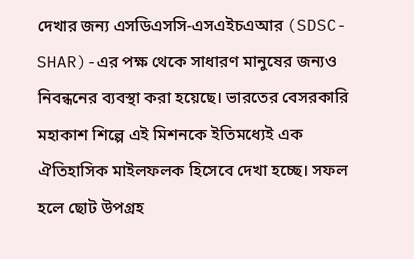দেখার জন্য এসডিএসসি-এসএইচএআর (SDSC-SHAR)-এর পক্ষ থেকে সাধারণ মানুষের জন্যও নিবন্ধনের ব্যবস্থা করা হয়েছে। ভারতের বেসরকারি মহাকাশ শিল্পে এই মিশনকে ইতিমধ্যেই এক ঐতিহাসিক মাইলফলক হিসেবে দেখা হচ্ছে। সফল হলে ছোট উপগ্রহ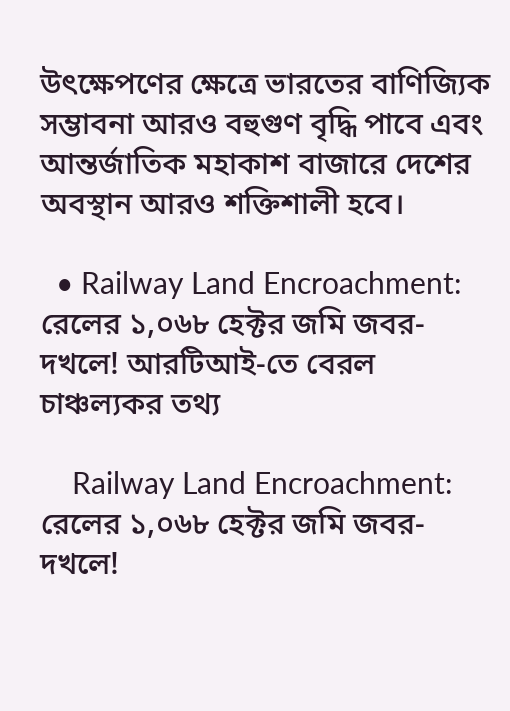উৎক্ষেপণের ক্ষেত্রে ভারতের বাণিজ্যিক সম্ভাবনা আরও বহুগুণ বৃদ্ধি পাবে এবং আন্তর্জাতিক মহাকাশ বাজারে দেশের অবস্থান আরও শক্তিশালী হবে।

  • Railway Land Encroachment: রেলের ১,০৬৮ হেক্টর জমি জবর-দখলে! আরটিআই-তে বেরল চাঞ্চল্যকর তথ্য

    Railway Land Encroachment: রেলের ১,০৬৮ হেক্টর জমি জবর-দখলে!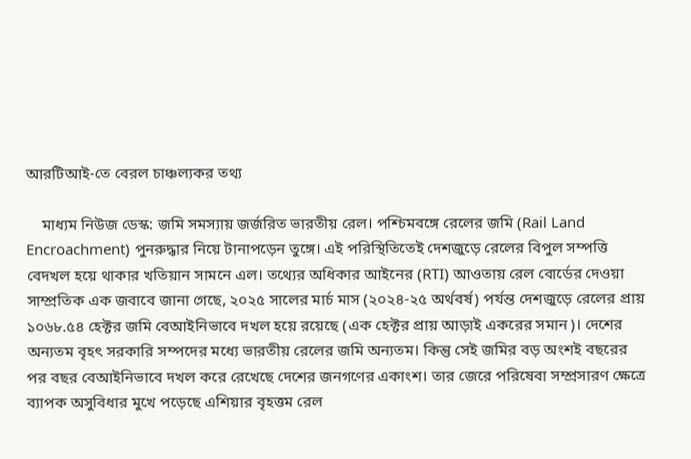আরটিআই-তে বেরল চাঞ্চল্যকর তথ্য

    মাধ্যম নিউজ ডেস্ক: জমি সমস্যায় জর্জরিত ভারতীয় রেল। পশ্চিমবঙ্গে রেলের জমি (Rail Land Encroachment) পুনরুদ্ধার নিয়ে টানাপড়েন তুঙ্গে। এই পরিস্থিতিতেই দেশজুড়ে রেলের বিপুল সম্পত্তি বেদখল হয়ে থাকার খতিয়ান সামনে এল। তথ্যের অধিকার আইনের (RTI) আওতায় রেল বোর্ডের দেওয়া সাম্প্রতিক এক জবাবে জানা গেছে, ২০২৫ সালের মার্চ মাস (২০২৪-২৫ অর্থবর্ষ) পর্যন্ত দেশজুড়ে রেলের প্রায় ১০৬৮.৫৪ হেক্টর জমি বেআইনিভাবে দখল হয়ে রয়েছে (এক হেক্টর প্রায় আড়াই একরের সমান)। দেশের অন্যতম বৃহৎ সরকারি সম্পদের মধ্যে ভারতীয় রেলের জমি অন্যতম। কিন্তু সেই জমির বড় অংশই বছরের পর বছর বেআইনিভাবে দখল করে রেখেছে দেশের জনগণের একাংশ। তার জেরে পরিষেবা সম্প্রসারণ ক্ষেত্রে ব্যাপক অসুবিধার মুখে পড়েছে এশিয়ার বৃহত্তম রেল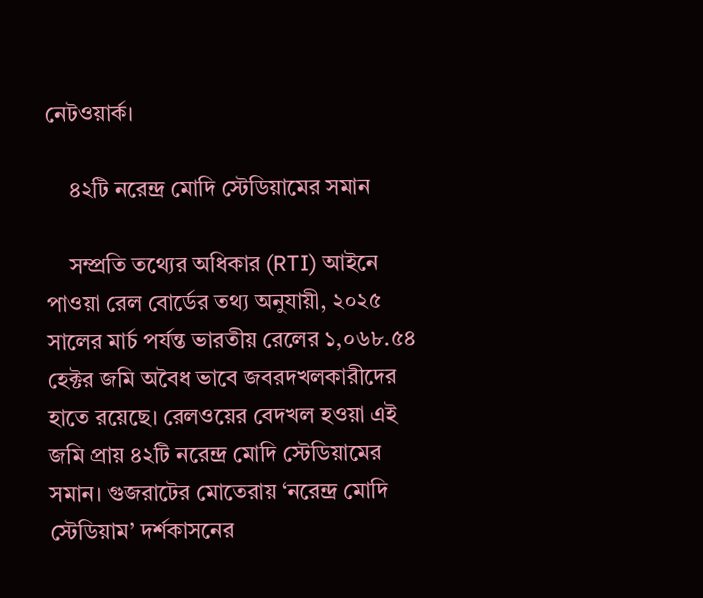নেটওয়ার্ক।

    ৪২টি নরেন্দ্র মোদি স্টেডিয়ামের সমান

    সম্প্রতি তথ্যের অধিকার (RTI) আইনে পাওয়া রেল বোর্ডের তথ্য অনুযায়ী, ২০২৫ সালের মার্চ পর্যন্ত ভারতীয় রেলের ১,০৬৮.৫৪ হেক্টর জমি অবৈধ ভাবে জবরদখলকারীদের হাতে রয়েছে। রেলওয়ের বেদখল হওয়া এই জমি প্রায় ৪২টি নরেন্দ্র মোদি স্টেডিয়ামের সমান। গুজরাটের মোতেরায় ‘নরেন্দ্র মোদি স্টেডিয়াম’ দর্শকাসনের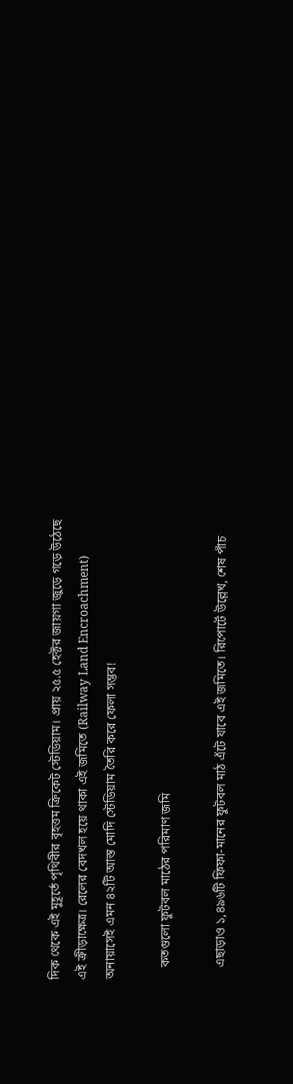দিক থেকে এই মুহূর্তে পৃথিবীর বৃহত্তম ক্রিকেট স্টেডিয়াম। প্রায় ২৫.৫ হেক্টর জায়গা জুড়ে গড়ে উঠেছে এই ক্রীড়াক্ষেত্র। রেলের বেদখল হয়ে থাকা এই জমিতে (Railway Land Encroachment) অনায়াসেই এমন ৪২টি আস্ত মোদি স্টেডিয়াম তৈরি করে ফেলা সম্ভব!

    কতগুলো ফুটবল মাঠের পরিমাণ জমি

    এছাড়াও ১,৪৯৬টি ফিফা-মানের ফুটবল মাঠ এঁটে যাবে এই জমিতে। রিপোর্টে উল্লেখ, শেষ পাঁচ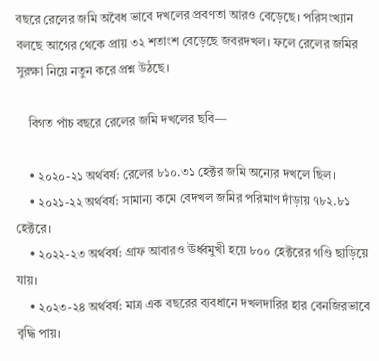বছরে রেলের জমি অবৈধ ভাবে দখলের প্রবণতা আরও বেড়েছে। পরিসংখ্যান বলছে আগের থেকে প্রায় ৩২ শতাংশ বেড়েছে জবরদখল। ফলে রেলের জমির সুরক্ষা নিয়ে নতুন করে প্রশ্ন উঠছে।

    বিগত পাঁচ বছরে রেলের জমি দখলের ছবি—

    • ২০২০-২১ অর্থবর্ষ: রেলের ৮১০.৩১ হেক্টর জমি অন্যের দখলে ছিল।
    • ২০২১-২২ অর্থবর্ষ: সামান্য কমে বেদখল জমির পরিমাণ দাঁড়ায় ৭৮২.৮১ হেক্টরে।
    • ২০২২-২৩ অর্থবর্ষ: গ্রাফ আবারও ঊর্ধ্বমুখী হয়ে ৮০০ হেক্টরের গণ্ডি ছাড়িয়ে যায়।
    • ২০২৩-২৪ অর্থবর্ষ: মাত্র এক বছরের ব্যবধানে দখলদারির হার বেনজিরভাবে বৃদ্ধি পায়।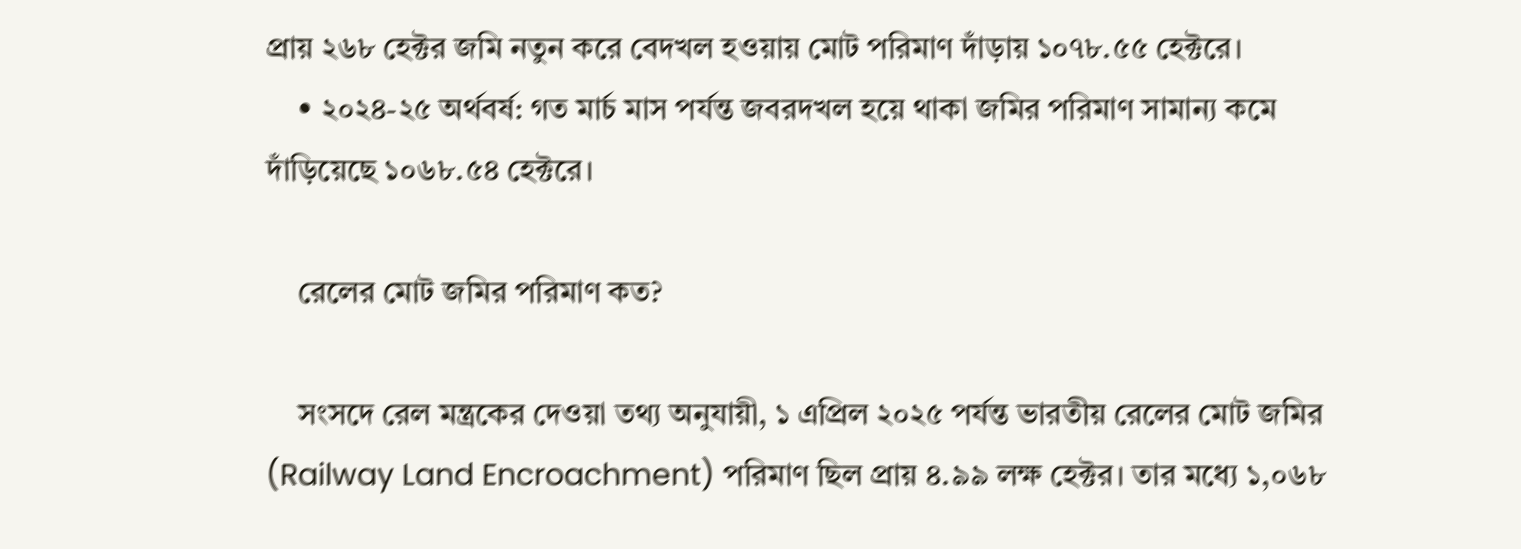প্রায় ২৬৮ হেক্টর জমি নতুন করে বেদখল হওয়ায় মোট পরিমাণ দাঁড়ায় ১০৭৮.৫৫ হেক্টরে।
    • ২০২৪-২৫ অর্থবর্ষ: গত মার্চ মাস পর্যন্ত জবরদখল হয়ে থাকা জমির পরিমাণ সামান্য কমে দাঁড়িয়েছে ১০৬৮.৫৪ হেক্টরে।

    রেলের মোট জমির পরিমাণ কত?

    সংসদে রেল মন্ত্রকের দেওয়া তথ্য অনুযায়ী, ১ এপ্রিল ২০২৫ পর্যন্ত ভারতীয় রেলের মোট জমির (Railway Land Encroachment) পরিমাণ ছিল প্রায় ৪.৯৯ লক্ষ হেক্টর। তার মধ্যে ১,০৬৮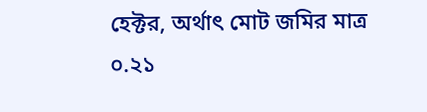হেক্টর, অর্থাৎ মোট জমির মাত্র ০.২১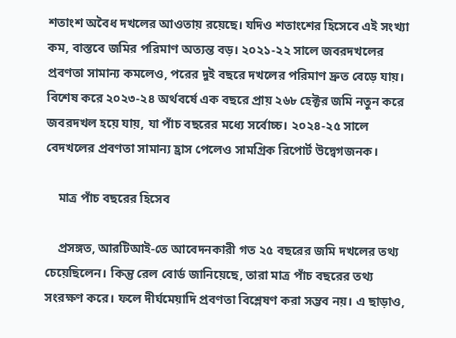শতাংশ অবৈধ দখলের আওতায় রয়েছে। যদিও শতাংশের হিসেবে এই সংখ্যা কম, বাস্তবে জমির পরিমাণ অত্যন্ত বড়। ২০২১-২২ সালে জবরদখলের প্রবণতা সামান্য কমলেও, পরের দুই বছরে দখলের পরিমাণ দ্রুত বেড়ে যায়। বিশেষ করে ২০২৩-২৪ অর্থবর্ষে এক বছরে প্রায় ২৬৮ হেক্টর জমি নতুন করে জবরদখল হয়ে যায়, যা পাঁচ বছরের মধ্যে সর্বোচ্চ। ২০২৪-২৫ সালে বেদখলের প্রবণতা সামান্য হ্রাস পেলেও সামগ্রিক রিপোর্ট উদ্বেগজনক।

    মাত্র পাঁচ বছরের হিসেব

    প্রসঙ্গত, আরটিআই-তে আবেদনকারী গত ২৫ বছরের জমি দখলের তথ্য চেয়েছিলেন। কিন্তু রেল বোর্ড জানিয়েছে, তারা মাত্র পাঁচ বছরের তথ্য সংরক্ষণ করে। ফলে দীর্ঘমেয়াদি প্রবণতা বিশ্লেষণ করা সম্ভব নয়। এ ছাড়াও,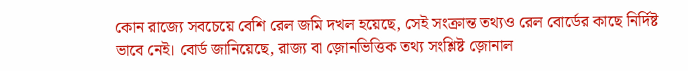কোন রাজ্যে সবচেয়ে বেশি রেল জমি দখল হয়েছে, সেই সংক্রান্ত তথ্যও রেল বোর্ডের কাছে নির্দিষ্ট ভাবে নেই। বোর্ড জানিয়েছে, রাজ্য বা জ়োনভিত্তিক তথ্য সংশ্লিষ্ট জ়োনাল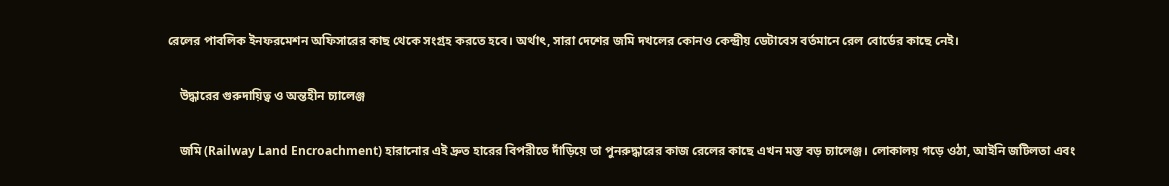রেলের পাবলিক ইনফরমেশন অফিসারের কাছ থেকে সংগ্রহ করতে হবে। অর্থাৎ, সারা দেশের জমি দখলের কোনও কেন্দ্রীয় ডেটাবেস বর্তমানে রেল বোর্ডের কাছে নেই।

    উদ্ধারের গুরুদায়িত্ব ও অন্তহীন চ্যালেঞ্জ

    জমি (Railway Land Encroachment) হারানোর এই দ্রুত হারের বিপরীতে দাঁড়িয়ে তা পুনরুদ্ধারের কাজ রেলের কাছে এখন মস্ত বড় চ্যালেঞ্জ। লোকালয় গড়ে ওঠা, আইনি জটিলতা এবং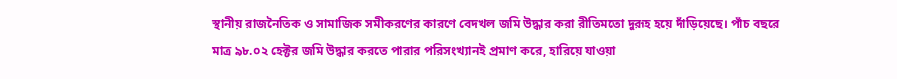স্থানীয় রাজনৈতিক ও সামাজিক সমীকরণের কারণে বেদখল জমি উদ্ধার করা রীতিমতো দুরূহ হয়ে দাঁড়িয়েছে। পাঁচ বছরে মাত্র ৯৮.০২ হেক্টর জমি উদ্ধার করতে পারার পরিসংখ্যানই প্রমাণ করে, হারিয়ে যাওয়া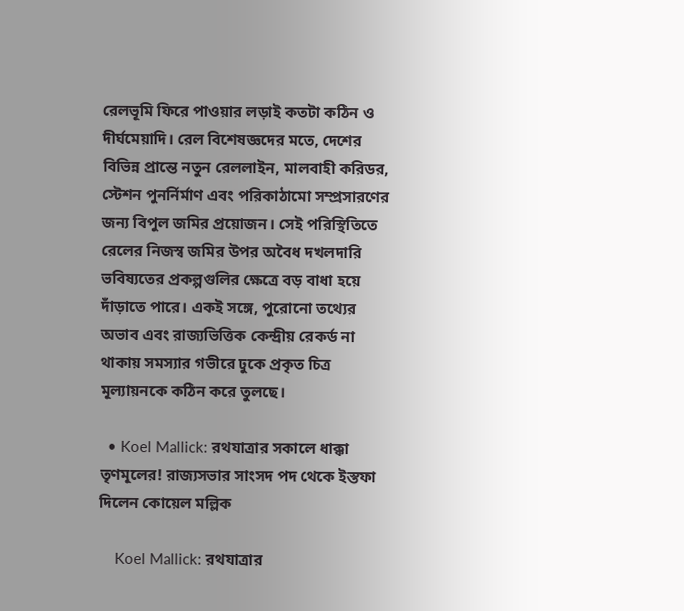রেলভূমি ফিরে পাওয়ার লড়াই কতটা কঠিন ও দীর্ঘমেয়াদি। রেল বিশেষজ্ঞদের মতে, দেশের বিভিন্ন প্রান্তে নতুন রেললাইন, মালবাহী করিডর, স্টেশন পুনর্নির্মাণ এবং পরিকাঠামো সম্প্রসারণের জন্য বিপুল জমির প্রয়োজন। সেই পরিস্থিতিতে রেলের নিজস্ব জমির উপর অবৈধ দখলদারি ভবিষ্যতের প্রকল্পগুলির ক্ষেত্রে বড় বাধা হয়ে দাঁড়াতে পারে। একই সঙ্গে, পুরোনো তথ্যের অভাব এবং রাজ্যভিত্তিক কেন্দ্রীয় রেকর্ড না থাকায় সমস্যার গভীরে ঢুকে প্রকৃত চিত্র মূল্যায়নকে কঠিন করে তুলছে।

  • Koel Mallick: রথযাত্রার সকালে ধাক্কা তৃণমূলের! রাজ্যসভার সাংসদ পদ থেকে ইস্তফা দিলেন কোয়েল মল্লিক

    Koel Mallick: রথযাত্রার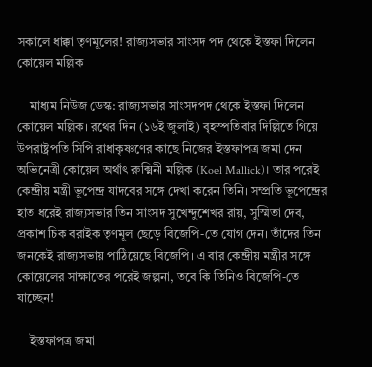সকালে ধাক্কা তৃণমূলের! রাজ্যসভার সাংসদ পদ থেকে ইস্তফা দিলেন কোয়েল মল্লিক

    মাধ্যম নিউজ ডেস্ক: রাজ্যসভার সাংসদপদ থেকে ইস্তফা দিলেন কোয়েল মল্লিক। রথের দিন (১৬ই জুলাই) বৃহস্পতিবার দিল্লিতে গিয়ে উপরাষ্ট্রপতি সিপি রাধাকৃষ্ণণের কাছে নিজের ইস্তফাপত্র জমা দেন অভিনেত্রী কোয়েল অর্থাৎ রুক্মিনী মল্লিক (Koel Mallick)। তার পরেই কেন্দ্রীয় মন্ত্রী ভূপেন্দ্র যাদবের সঙ্গে দেখা করেন তিনি। সম্প্রতি ভূপেন্দ্রের হাত ধরেই রাজ্যসভার তিন সাংসদ সুখেন্দুশেখর রায়, সুস্মিতা দেব, প্রকাশ চিক বরাইক তৃণমূল ছেড়ে বিজেপি-তে যোগ দেন। তাঁদের তিন জনকেই রাজ্যসভায় পাঠিয়েছে বিজেপি। এ বার কেন্দ্রীয় মন্ত্রীর সঙ্গে কোয়েলের সাক্ষাতের পরেই জল্পনা, তবে কি তিনিও বিজেপি-তে যাচ্ছেন!

    ইস্তফাপত্র জমা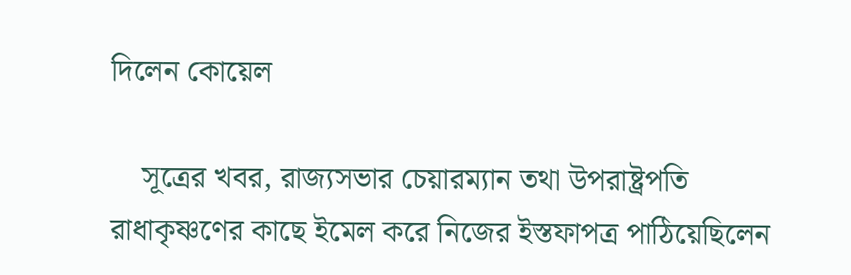দিলেন কোয়েল

    সূত্রের খবর, রাজ্যসভার চেয়ারম্যান তথা উপরাষ্ট্রপতি রাধাকৃষ্ণণের কাছে ইমেল করে নিজের ইস্তফাপত্র পাঠিয়েছিলেন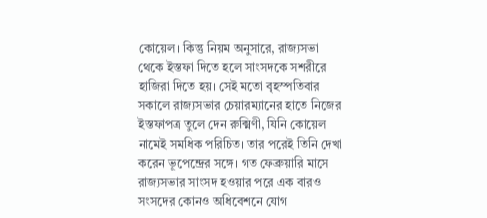কোয়েল। কিন্তু নিয়ম অনুসারে, রাজ্যসভা থেকে ইস্তফা দিতে হলে সাংসদকে সশরীরে হাজিরা দিতে হয়। সেই মতো বৃহস্পতিবার সকালে রাজ্যসভার চেয়ারম্যানের হাতে নিজের ইস্তফাপত্র তুলে দেন রুক্মিণী, যিনি কোয়েল নামেই সমধিক পরিচিত। তার পরেই তিনি দেখা করেন ভূপেন্দ্রের সঙ্গে। গত ফেব্রুয়ারি মাসে রাজ্যসভার সাংসদ হওয়ার পরে এক বারও সংসদের কোনও অধিবেশনে যোগ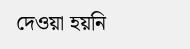দেওয়া হয়নি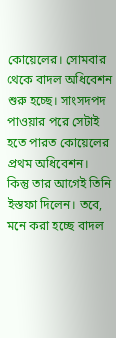কোয়েলের। সোমবার থেকে বাদল অধিবেশন শুরু হচ্ছে। সাংসদপদ পাওয়ার পরে সেটাই হতে পারত কোয়েলের প্রথম অধিবেশন। কিন্তু তার আগেই তিনি ইস্তফা দিলেন। তবে, মনে করা হচ্ছে বাদল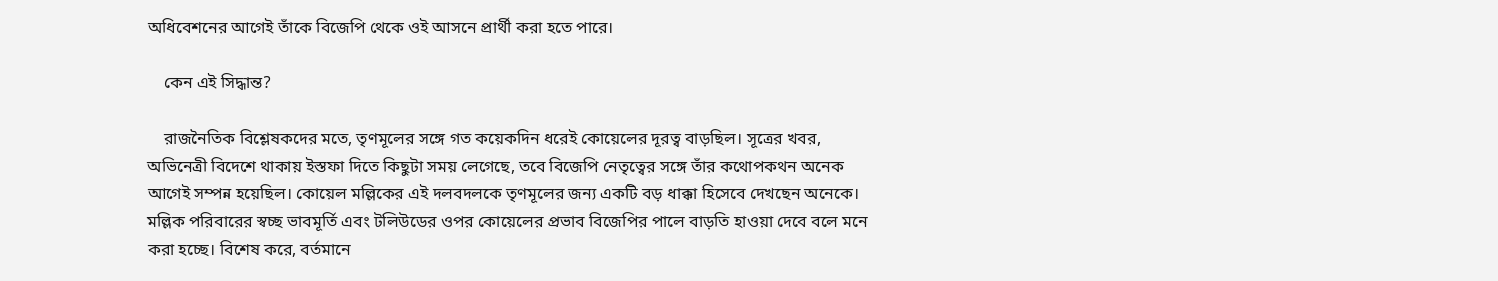অধিবেশনের আগেই তাঁকে বিজেপি থেকে ওই আসনে প্রার্থী করা হতে পারে।

    কেন এই সিদ্ধান্ত?

    রাজনৈতিক বিশ্লেষকদের মতে, তৃণমূলের সঙ্গে গত কয়েকদিন ধরেই কোয়েলের দূরত্ব বাড়ছিল। সূত্রের খবর, অভিনেত্রী বিদেশে থাকায় ইস্তফা দিতে কিছুটা সময় লেগেছে, তবে বিজেপি নেতৃত্বের সঙ্গে তাঁর কথোপকথন অনেক আগেই সম্পন্ন হয়েছিল। কোয়েল মল্লিকের এই দলবদলকে তৃণমূলের জন্য একটি বড় ধাক্কা হিসেবে দেখছেন অনেকে। মল্লিক পরিবারের স্বচ্ছ ভাবমূর্তি এবং টলিউডের ওপর কোয়েলের প্রভাব বিজেপির পালে বাড়তি হাওয়া দেবে বলে মনে করা হচ্ছে। বিশেষ করে, বর্তমানে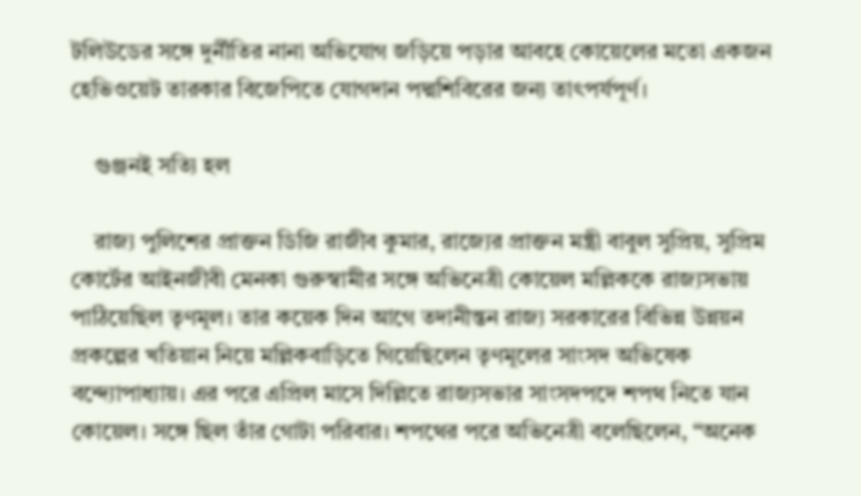টলিউডের সঙ্গে দুর্নীতির নানা অভিযোগ জড়িয়ে পড়ার আবহে কোয়েলের মতো একজন হেভিওয়েট তারকার বিজেপিতে যোগদান পদ্মশিবিরের জন্য তাৎপর্যপূর্ণ।

    গুঞ্জনই সত্যি হল

    রাজ্য পুলিশের প্রাক্তন ডিজি রাজীব কুমার, রাজ্যের প্রাক্তন মন্ত্রী বাবুল সুপ্রিয়, সুপ্রিম কোর্টের আইনজীবী মেনকা গুরুস্বামীর সঙ্গে অভিনেত্রী কোয়েল মল্লিককে রাজ্যসভায় পাঠিয়েছিল তৃণমূল। তার কয়েক দিন আগে তদানীন্তন রাজ্য সরকারের বিভিন্ন উন্নয়ন প্রকল্পের খতিয়ান নিয়ে মল্লিকবাড়িতে গিয়েছিলেন তৃণমূলের সাংসদ অভিষেক বন্দ্যোপাধ্যায়। এর পরে এপ্রিল মাসে দিল্লিতে রাজ্যসভার সাংসদপদে শপথ নিতে যান কোয়েল। সঙ্গে ছিল তাঁর গোটা পরিবার। শপথের পরে অভিনেত্রী বলেছিলেন, “অনেক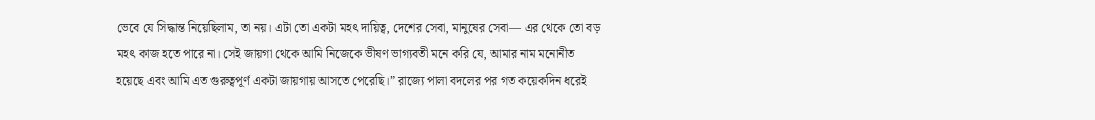ভেবে যে সিদ্ধান্ত নিয়েছিলাম, তা নয়। এটা তো একটা মহৎ দায়িত্ব, দেশের সেবা, মানুষের সেবা— এর থেকে তো বড় মহৎ কাজ হতে পারে না। সেই জায়গা থেকে আমি নিজেকে ভীষণ ভাগ্যবতী মনে করি যে, আমার নাম মনোনীত হয়েছে এবং আমি এত গুরুত্বপূর্ণ একটা জায়গায় আসতে পেরেছি।” রাজ্যে পালা বদলের পর গত কয়েকদিন ধরেই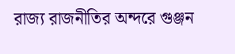রাজ্য রাজনীতির অন্দরে গুঞ্জন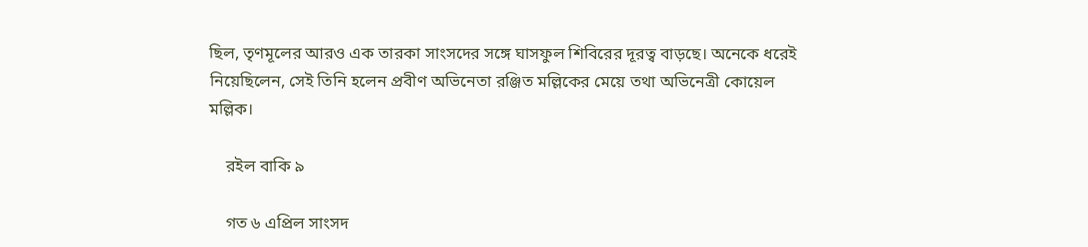ছিল, তৃণমূলের আরও এক তারকা সাংসদের সঙ্গে ঘাসফুল শিবিরের দূরত্ব বাড়ছে। অনেকে ধরেই নিয়েছিলেন, সেই তিনি হলেন প্রবীণ অভিনেতা রঞ্জিত মল্লিকের মেয়ে তথা অভিনেত্রী কোয়েল মল্লিক।

    রইল বাকি ৯

    গত ৬ এপ্রিল সাংসদ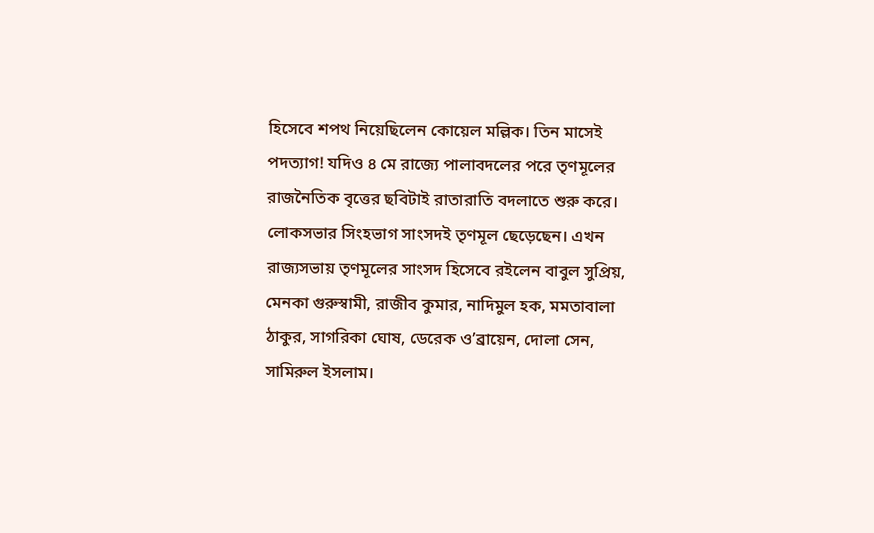হিসেবে শপথ নিয়েছিলেন কোয়েল মল্লিক। তিন মাসেই পদত্যাগ! যদিও ৪ মে রাজ্যে পালাবদলের পরে তৃণমূলের রাজনৈতিক বৃত্তের ছবিটাই রাতারাতি বদলাতে শুরু করে। লোকসভার সিংহভাগ সাংসদই তৃণমূল ছেড়েছেন। এখন রাজ্যসভায় তৃণমূলের সাংসদ হিসেবে রইলেন বাবুল সুপ্রিয়, মেনকা গুরুস্বামী, রাজীব কুমার, নাদিমুল হক, মমতাবালা ঠাকুর, সাগরিকা ঘোষ, ডেরেক ও’ব্রায়েন, দোলা সেন, সামিরুল ইসলাম।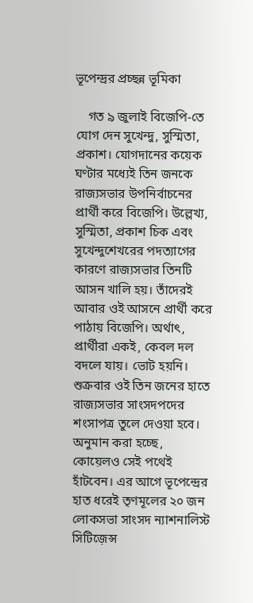ভূপেন্দ্রর প্রচ্ছন্ন ভূমিকা

    গত ৯ জুলাই বিজেপি-তে যোগ দেন সুখেন্দু, সুস্মিতা, প্রকাশ। যোগদানের কয়েক ঘণ্টার মধ্যেই তিন জনকে রাজ্যসভার উপনির্বাচনের প্রার্থী করে বিজেপি। উল্লেখ্য, সুস্মিতা, প্রকাশ চিক এবং সুখেন্দুশেখরের পদত্যাগের কারণে রাজ্যসভার তিনটি আসন খালি হয়। তাঁদেরই আবার ওই আসনে প্রার্থী করে পাঠায় বিজেপি। অর্থাৎ, প্রার্থীরা একই, কেবল দল বদলে যায়। ভোট হয়নি। শুক্রবার ওই তিন জনের হাতে রাজ্যসভার সাংসদপদের শংসাপত্র তুলে দেওয়া হবে। অনুমান করা হচ্ছে, কোয়েলও সেই পথেই হাঁটবেন। এর আগে ভূপেন্দ্রের হাত ধরেই তৃণমূলের ২০ জন লোকসভা সাংসদ ন্যাশনালিস্ট সিটিজ়েন্স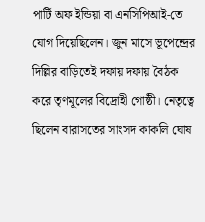পার্টি অফ ইন্ডিয়া বা এনসিপিআই-তে যোগ দিয়েছিলেন। জুন মাসে ভূপেন্দ্রের দিল্লির বাড়িতেই দফায় দফায় বৈঠক করে তৃণমূলের বিদ্রোহী গোষ্ঠী। নেতৃত্বে ছিলেন বারাসতের সাংসদ কাকলি ঘোষ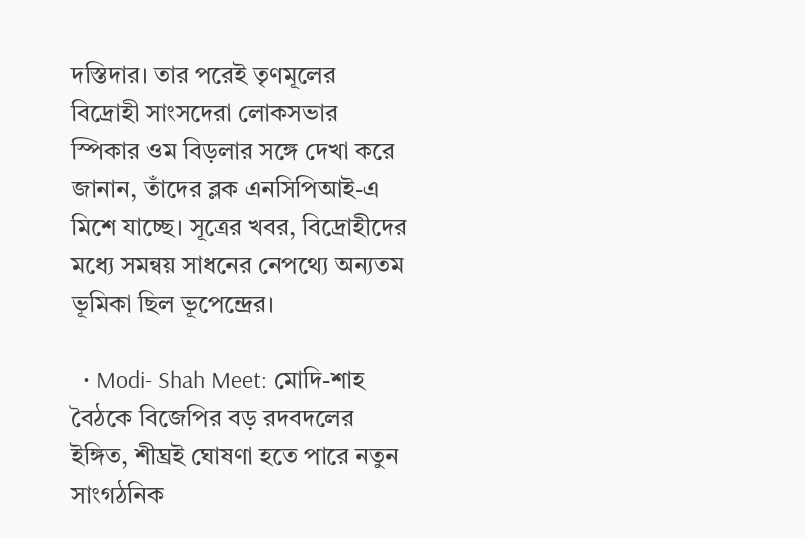দস্তিদার। তার পরেই তৃণমূলের বিদ্রোহী সাংসদেরা লোকসভার স্পিকার ওম বিড়লার সঙ্গে দেখা করে জানান, তাঁদের ব্লক এনসিপিআই-এ মিশে যাচ্ছে। সূত্রের খবর, বিদ্রোহীদের মধ্যে সমন্বয় সাধনের নেপথ্যে অন্যতম ভূমিকা ছিল ভূপেন্দ্রের।

  • Modi- Shah Meet: মোদি-শাহ বৈঠকে বিজেপির বড় রদবদলের ইঙ্গিত, শীঘ্রই ঘোষণা হতে পারে নতুন সাংগঠনিক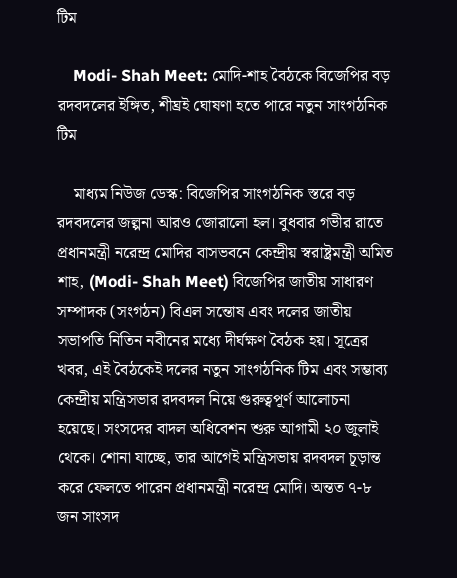টিম

    Modi- Shah Meet: মোদি-শাহ বৈঠকে বিজেপির বড় রদবদলের ইঙ্গিত, শীঘ্রই ঘোষণা হতে পারে নতুন সাংগঠনিক টিম

    মাধ্যম নিউজ ডেস্ক: বিজেপির সাংগঠনিক স্তরে বড় রদবদলের জল্পনা আরও জোরালো হল। বুধবার গভীর রাতে প্রধানমন্ত্রী নরেন্দ্র মোদির বাসভবনে কেন্দ্রীয় স্বরাষ্ট্রমন্ত্রী অমিত শাহ, (Modi- Shah Meet) বিজেপির জাতীয় সাধারণ সম্পাদক (সংগঠন) বিএল সন্তোষ এবং দলের জাতীয় সভাপতি নিতিন নবীনের মধ্যে দীর্ঘক্ষণ বৈঠক হয়। সূত্রের খবর, এই বৈঠকেই দলের নতুন সাংগঠনিক টিম এবং সম্ভাব্য কেন্দ্রীয় মন্ত্রিসভার রদবদল নিয়ে গুরুত্বপূর্ণ আলোচনা হয়েছে। সংসদের বাদল অধিবেশন শুরু আগামী ২০ জুলাই থেকে। শোনা যাচ্ছে, তার আগেই মন্ত্রিসভায় রদবদল চূড়ান্ত করে ফেলতে পারেন প্রধানমন্ত্রী নরেন্দ্র মোদি। অন্তত ৭-৮ জন সাংসদ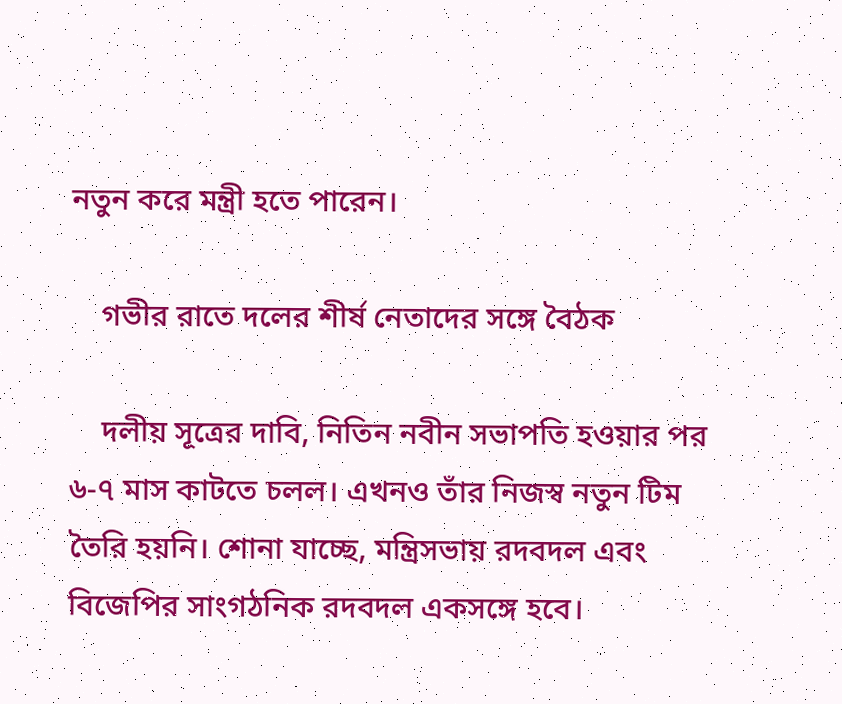নতুন করে মন্ত্রী হতে পারেন।

    গভীর রাতে দলের শীর্ষ নেতাদের সঙ্গে বৈঠক

    দলীয় সূত্রের দাবি, নিতিন নবীন সভাপতি হওয়ার পর ৬-৭ মাস কাটতে চলল। এখনও তাঁর নিজস্ব নতুন টিম তৈরি হয়নি। শোনা যাচ্ছে, মন্ত্রিসভায় রদবদল এবং বিজেপির সাংগঠনিক রদবদল একসঙ্গে হবে।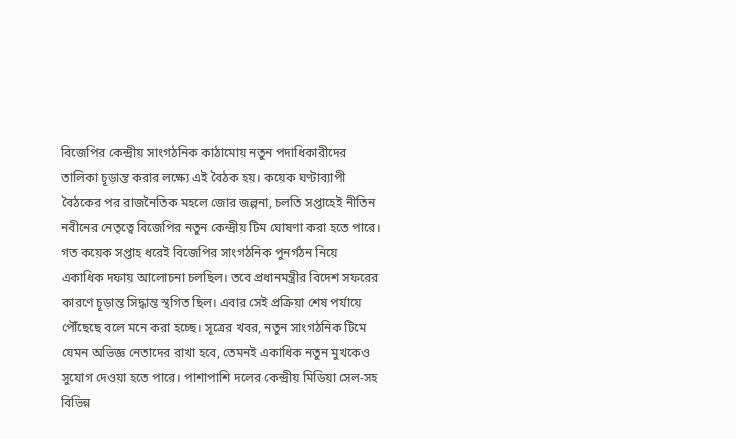বিজেপির কেন্দ্রীয় সাংগঠনিক কাঠামোয় নতুন পদাধিকারীদের তালিকা চূড়ান্ত করার লক্ষ্যে এই বৈঠক হয়। কয়েক ঘণ্টাব্যাপী বৈঠকের পর রাজনৈতিক মহলে জোর জল্পনা, চলতি সপ্তাহেই নীতিন নবীনের নেতৃত্বে বিজেপির নতুন কেন্দ্রীয় টিম ঘোষণা করা হতে পারে। গত কয়েক সপ্তাহ ধরেই বিজেপির সাংগঠনিক পুনর্গঠন নিয়ে একাধিক দফায় আলোচনা চলছিল। তবে প্রধানমন্ত্রীর বিদেশ সফরের কারণে চূড়ান্ত সিদ্ধান্ত স্থগিত ছিল। এবার সেই প্রক্রিয়া শেষ পর্যায়ে পৌঁছেছে বলে মনে করা হচ্ছে। সূত্রের খবর, নতুন সাংগঠনিক টিমে যেমন অভিজ্ঞ নেতাদের রাখা হবে, তেমনই একাধিক নতুন মুখকেও সুযোগ দেওয়া হতে পারে। পাশাপাশি দলের কেন্দ্রীয় মিডিয়া সেল-সহ বিভিন্ন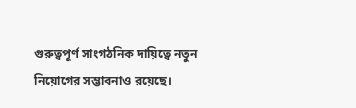গুরুত্বপূর্ণ সাংগঠনিক দায়িত্বে নতুন নিয়োগের সম্ভাবনাও রয়েছে।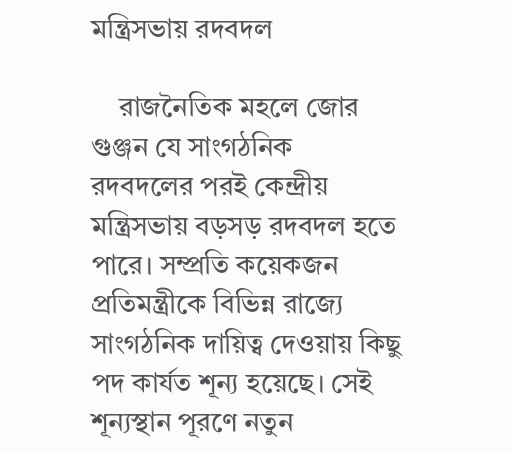মন্ত্রিসভায় রদবদল

    রাজনৈতিক মহলে জোর গুঞ্জন যে সাংগঠনিক রদবদলের পরই কেন্দ্রীয় মন্ত্রিসভায় বড়সড় রদবদল হতে পারে। সম্প্রতি কয়েকজন প্রতিমন্ত্রীকে বিভিন্ন রাজ্যে সাংগঠনিক দায়িত্ব দেওয়ায় কিছু পদ কার্যত শূন্য হয়েছে। সেই শূন্যস্থান পূরণে নতুন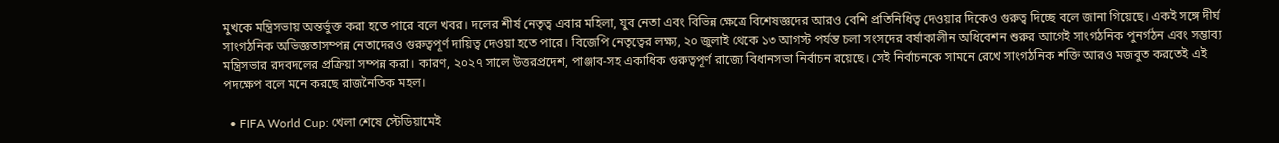মুখকে মন্ত্রিসভায় অন্তর্ভুক্ত করা হতে পারে বলে খবর। দলের শীর্ষ নেতৃত্ব এবার মহিলা, যুব নেতা এবং বিভিন্ন ক্ষেত্রে বিশেষজ্ঞদের আরও বেশি প্রতিনিধিত্ব দেওয়ার দিকেও গুরুত্ব দিচ্ছে বলে জানা গিয়েছে। একই সঙ্গে দীর্ঘ সাংগঠনিক অভিজ্ঞতাসম্পন্ন নেতাদেরও গুরুত্বপূর্ণ দায়িত্ব দেওয়া হতে পারে। বিজেপি নেতৃত্বের লক্ষ্য, ২০ জুলাই থেকে ১৩ আগস্ট পর্যন্ত চলা সংসদের বর্ষাকালীন অধিবেশন শুরুর আগেই সাংগঠনিক পুনর্গঠন এবং সম্ভাব্য মন্ত্রিসভার রদবদলের প্রক্রিয়া সম্পন্ন করা। কারণ, ২০২৭ সালে উত্তরপ্রদেশ, পাঞ্জাব-সহ একাধিক গুরুত্বপূর্ণ রাজ্যে বিধানসভা নির্বাচন রয়েছে। সেই নির্বাচনকে সামনে রেখে সাংগঠনিক শক্তি আরও মজবুত করতেই এই পদক্ষেপ বলে মনে করছে রাজনৈতিক মহল।

  • FIFA World Cup: খেলা শেষে স্টেডিয়ামেই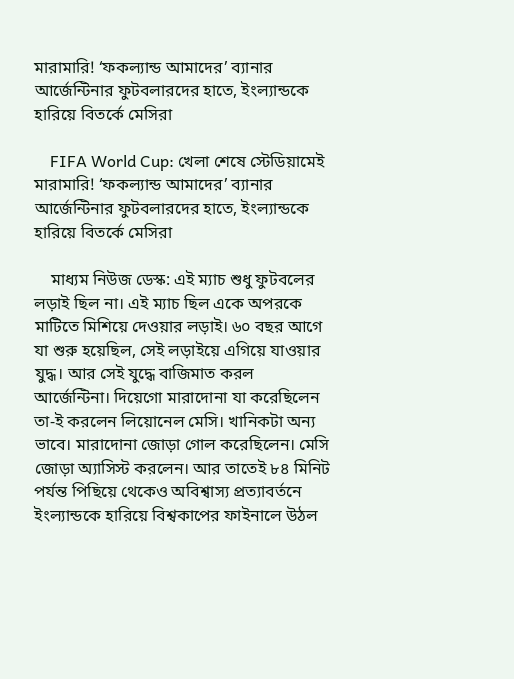মারামারি! ‘ফকল্যান্ড আমাদের’ ব্যানার আর্জেন্টিনার ফুটবলারদের হাতে, ইংল্যান্ডকে হারিয়ে বিতর্কে মেসিরা

    FIFA World Cup: খেলা শেষে স্টেডিয়ামেই মারামারি! ‘ফকল্যান্ড আমাদের’ ব্যানার আর্জেন্টিনার ফুটবলারদের হাতে, ইংল্যান্ডকে হারিয়ে বিতর্কে মেসিরা

    মাধ্যম নিউজ ডেস্ক: এই ম্যাচ শুধু ফুটবলের লড়াই ছিল না। এই ম্যাচ ছিল একে অপরকে মাটিতে মিশিয়ে দেওয়ার লড়াই। ৬০ বছর আগে যা শুরু হয়েছিল, সেই লড়াইয়ে এগিয়ে যাওয়ার যুদ্ধ। আর সেই যুদ্ধে বাজিমাত করল আর্জেন্টিনা। দিয়েগো মারাদোনা যা করেছিলেন তা-ই করলেন লিয়োনেল মেসি। খানিকটা অন্য ভাবে। মারাদোনা জোড়া গোল করেছিলেন। মেসি জোড়া অ্যাসিস্ট করলেন। আর তাতেই ৮৪ মিনিট পর্যন্ত পিছিয়ে থেকেও অবিশ্বাস্য প্রত্যাবর্তনে ইংল্যান্ডকে হারিয়ে বিশ্বকাপের ফাইনালে উঠল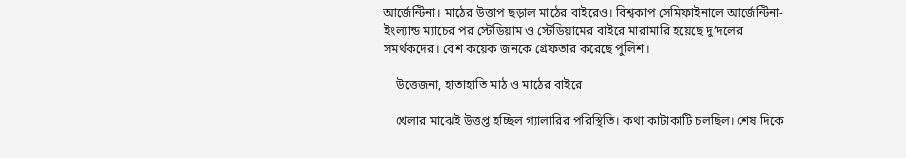আর্জেন্টিনা। মাঠের উত্তাপ ছড়াল মাঠের বাইরেও। বিশ্বকাপ সেমিফাইনালে আর্জেন্টিনা-ইংল্যান্ড ম্যাচের পর স্টেডিয়াম ও স্টেডিয়ামের বাইরে মারামারি হয়েছে দু’দলের সমর্থকদের। বেশ কয়েক জনকে গ্রেফতার করেছে পুলিশ।

    উত্তেজনা, হাতাহাতি মাঠ ও মাঠের বাইরে

    খেলার মাঝেই উত্তপ্ত হচ্ছিল গ্যালারির পরিস্থিতি। কথা কাটাকাটি চলছিল। শেষ দিকে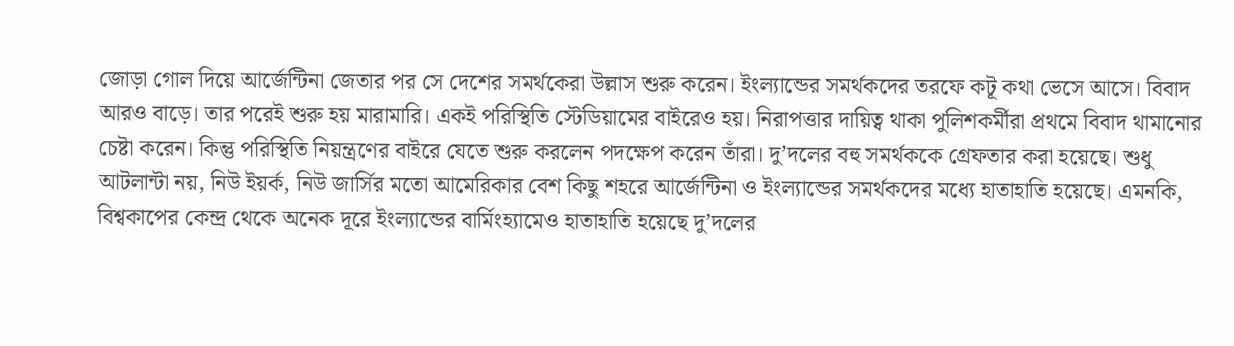জোড়া গোল দিয়ে আর্জেন্টিনা জেতার পর সে দেশের সমর্থকেরা উল্লাস শুরু করেন। ইংল্যান্ডের সমর্থকদের তরফে কটূ কথা ভেসে আসে। বিবাদ আরও বাড়ে। তার পরেই শুরু হয় মারামারি। একই পরিস্থিতি স্টেডিয়ামের বাইরেও হয়। নিরাপত্তার দায়িত্ব থাকা পুলিশকর্মীরা প্রথমে বিবাদ থামানোর চেষ্টা করেন। কিন্তু পরিস্থিতি নিয়ন্ত্রণের বাইরে যেতে শুরু করলেন পদক্ষেপ করেন তাঁরা। দু’দলের বহু সমর্থককে গ্রেফতার করা হয়েছে। শুধু আটলান্টা নয়, নিউ ইয়র্ক, নিউ জার্সির মতো আমেরিকার বেশ কিছু শহরে আর্জেন্টিনা ও ইংল্যান্ডের সমর্থকদের মধ্যে হাতাহাতি হয়েছে। এমনকি, বিশ্বকাপের কেন্দ্র থেকে অনেক দূরে ইংল্যান্ডের বার্মিংহ্যামেও হাতাহাতি হয়েছে দু’দলের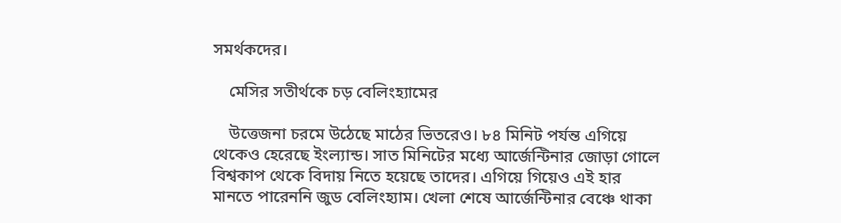সমর্থকদের।

    মেসির সতীর্থকে চড় বেলিংহ্যামের

    উত্তেজনা চরমে উঠেছে মাঠের ভিতরেও। ৮৪ মিনিট পর্যন্ত এগিয়ে থেকেও হেরেছে ইংল্যান্ড। সাত মিনিটের মধ্যে আর্জেন্টিনার জোড়া গোলে বিশ্বকাপ থেকে বিদায় নিতে হয়েছে তাদের। এগিয়ে গিয়েও এই হার মানতে পারেননি জুড বেলিংহ্যাম। খেলা শেষে আর্জেন্টিনার বেঞ্চে থাকা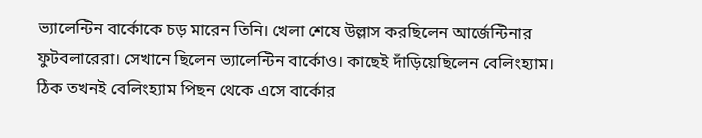ভ্যালেন্টিন বার্কোকে চড় মারেন তিনি। খেলা শেষে উল্লাস করছিলেন আর্জেন্টিনার ফুটবলারেরা। সেখানে ছিলেন ভ্যালেন্টিন বার্কোও। কাছেই দাঁড়িয়েছিলেন বেলিংহ্যাম। ঠিক তখনই বেলিংহ্যাম পিছন থেকে এসে বার্কোর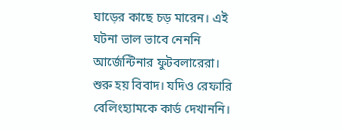ঘাড়ের কাছে চড় মারেন। এই ঘটনা ভাল ভাবে নেননি আর্জেন্টিনার ফুটবলারেরা। শুরু হয় বিবাদ। যদিও রেফারি বেলিংহ্যামকে কার্ড দেখাননি।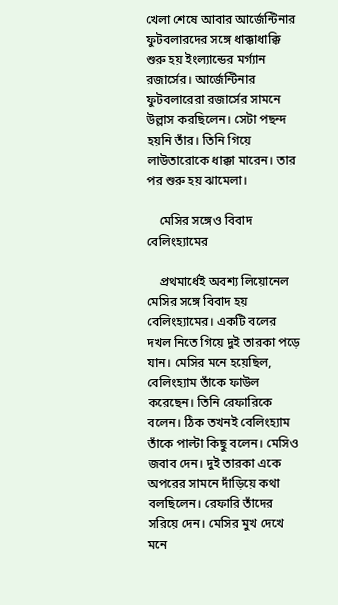খেলা শেষে আবার আর্জেন্টিনার ফুটবলারদের সঙ্গে ধাক্কাধাক্কি শুরু হয় ইংল্যান্ডের মর্গ্যান রজার্সের। আর্জেন্টিনার ফুটবলারেরা রজার্সের সামনে উল্লাস করছিলেন। সেটা পছন্দ হয়নি তাঁর। তিনি গিয়ে লাউতারোকে ধাক্কা মারেন। তার পর শুরু হয় ঝামেলা।

    মেসির সঙ্গেও বিবাদ বেলিংহ্যামের

    প্রথমার্ধেই অবশ্য লিয়োনেল মেসির সঙ্গে বিবাদ হয় বেলিংহ্যামের। একটি বলের দখল নিতে গিয়ে দুই তারকা পড়ে যান। মেসির মনে হয়েছিল, বেলিংহ্যাম তাঁকে ফাউল করেছেন। তিনি রেফারিকে বলেন। ঠিক তখনই বেলিংহ্যাম তাঁকে পাল্টা কিছু বলেন। মেসিও জবাব দেন। দুই তারকা একে অপরের সামনে দাঁড়িয়ে কথা বলছিলেন। রেফারি তাঁদের সরিয়ে দেন। মেসির মুখ দেখে মনে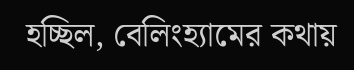হচ্ছিল, বেলিংহ্যামের কথায়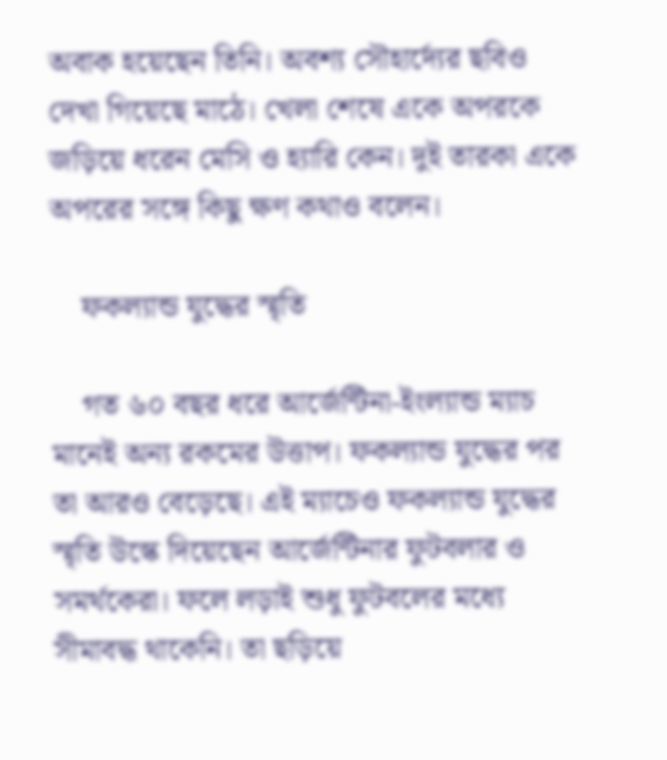অবাক হয়েছেন তিনি। অবশ্য সৌহার্দ্যের ছবিও দেখা গিয়েছে মাঠে। খেলা শেষে একে অপরকে জড়িয়ে ধরেন মেসি ও হ্যারি কেন। দুই তারকা একে অপরের সঙ্গে কিছু ক্ষণ কথাও বলেন।

    ফকল্যান্ড যুদ্ধের স্মৃতি

    গত ৬০ বছর ধরে আর্জেন্টিনা-ইংল্যান্ড ম্যাচ মানেই অন্য রকমের উত্তাপ। ফকল্যান্ড যুদ্ধের পর তা আরও বেড়েছে। এই ম্যাচেও ফকল্যান্ড যুদ্ধের স্মৃতি উস্কে দিয়েছেন আর্জেন্টিনার ফুটবলার ও সমর্থকেরা। ফলে লড়াই শুধু ফুটবলের মধ্যে সীমাবদ্ধ থাকেনি। তা ছড়িয়ে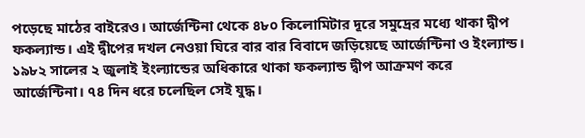পড়েছে মাঠের বাইরেও। আর্জেন্টিনা থেকে ৪৮০ কিলোমিটার দূরে সমুদ্রের মধ্যে থাকা দ্বীপ ফকল্যান্ড। এই দ্বীপের দখল নেওয়া ঘিরে বার বার বিবাদে জড়িয়েছে আর্জেন্টিনা ও ইংল্যান্ড। ১৯৮২ সালের ২ জুলাই ইংল্যান্ডের অধিকারে থাকা ফকল্যান্ড দ্বীপ আক্রমণ করে আর্জেন্টিনা। ৭৪ দিন ধরে চলেছিল সেই যুদ্ধ।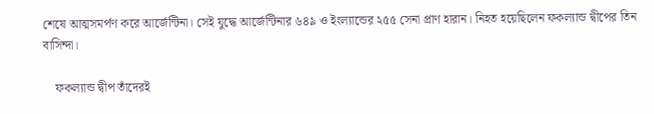শেষে আত্মসমর্পণ করে আর্জেন্টিনা। সেই যুদ্ধে আর্জেন্টিনার ৬৪৯ ও ইংল্যান্ডের ২৫৫ সেনা প্রাণ হারান। নিহত হয়েছিলেন ফকল্যান্ড দ্বীপের তিন বাসিন্দা।

    ফকল্যান্ড দ্বীপ তাঁদেরই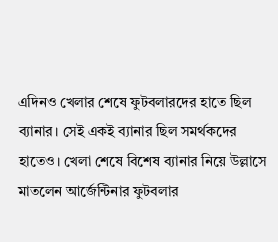এদিনও খেলার শেষে ফুটবলারদের হাতে ছিল ব্যানার। সেই একই ব্যানার ছিল সমর্থকদের হাতেও। খেলা শেষে বিশেষ ব্যানার নিয়ে উল্লাসে মাতলেন আর্জেন্টিনার ফুটবলার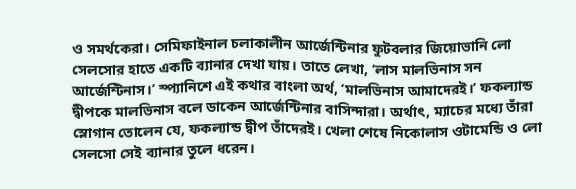ও সমর্থকেরা। সেমিফাইনাল চলাকালীন আর্জেন্টিনার ফুটবলার জিয়োভানি লো সেলসোর হাতে একটি ব্যানার দেখা যায়। তাতে লেখা, ‘লাস মালভিনাস সন আর্জেন্টিনাস।’ স্প্যানিশে এই কথার বাংলা অর্থ, ‘মালভিনাস আমাদেরই।’ ফকল্যান্ড দ্বীপকে মালভিনাস বলে ডাকেন আর্জেন্টিনার বাসিন্দারা। অর্থাৎ, ম্যাচের মধ্যে তাঁরা স্লোগান তোলেন যে, ফকল্যান্ড দ্বীপ তাঁদেরই। খেলা শেষে নিকোলাস ওটামেন্ডি ও লো সেলসো সেই ব্যানার তুলে ধরেন।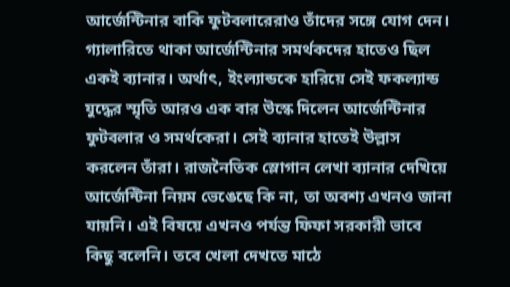আর্জেন্টিনার বাকি ফুটবলারেরাও তাঁদের সঙ্গে যোগ দেন। গ্যালারিতে থাকা আর্জেন্টিনার সমর্থকদের হাতেও ছিল একই ব্যানার। অর্থাৎ, ইংল্যান্ডকে হারিয়ে সেই ফকল্যান্ড যুদ্ধের স্মৃতি আরও এক বার উস্কে দিলেন আর্জেন্টিনার ফুটবলার ও সমর্থকেরা। সেই ব্যানার হাতেই উল্লাস করলেন তাঁরা। রাজনৈতিক স্লোগান লেখা ব্যানার দেখিয়ে আর্জেন্টিনা নিয়ম ভেঙেছে কি না, তা অবশ্য এখনও জানা যায়নি। এই বিষয়ে এখনও পর্যন্ত ফিফা সরকারী ভাবে কিছু বলেনি। তবে খেলা দেখতে মাঠে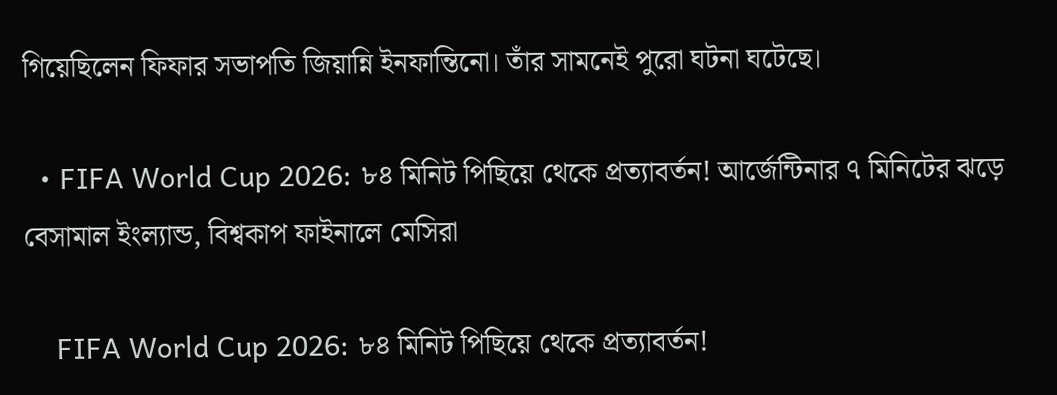গিয়েছিলেন ফিফার সভাপতি জিয়ান্নি ইনফান্তিনো। তাঁর সামনেই পুরো ঘটনা ঘটেছে।

  • FIFA World Cup 2026: ৮৪ মিনিট পিছিয়ে থেকে প্রত্যাবর্তন! আর্জেন্টিনার ৭ মিনিটের ঝড়ে বেসামাল ইংল্যান্ড, বিশ্বকাপ ফাইনালে মেসিরা

    FIFA World Cup 2026: ৮৪ মিনিট পিছিয়ে থেকে প্রত্যাবর্তন!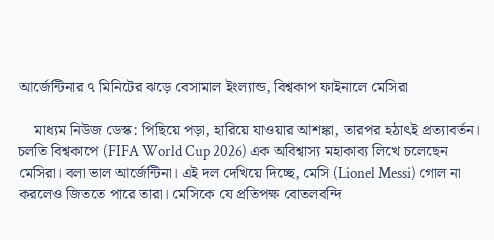আর্জেন্টিনার ৭ মিনিটের ঝড়ে বেসামাল ইংল্যান্ড, বিশ্বকাপ ফাইনালে মেসিরা

    মাধ্যম নিউজ ডেস্ক: পিছিয়ে পড়া, হারিয়ে যাওয়ার আশঙ্কা, তারপর হঠাৎই প্রত্যাবর্তন। চলতি বিশ্বকাপে (FIFA World Cup 2026) এক অবিশ্বাস্য মহাকাব্য লিখে চলেছেন মেসিরা। বলা ভাল আর্জেন্টিনা। এই দল দেখিয়ে দিচ্ছে, মেসি (Lionel Messi) গোল না করলেও জিততে পারে তারা। মেসিকে যে প্রতিপক্ষ বোতলবন্দি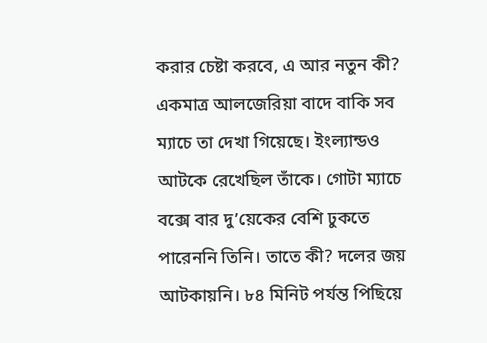করার চেষ্টা করবে, এ আর নতুন কী? একমাত্র আলজেরিয়া বাদে বাকি সব ম্যাচে তা দেখা গিয়েছে। ইংল্যান্ডও আটকে রেখেছিল তাঁকে। গোটা ম্যাচে বক্সে বার দু’য়েকের বেশি ঢুকতে পারেননি তিনি। তাতে কী? দলের জয় আটকায়নি। ৮৪ মিনিট পর্যন্ত পিছিয়ে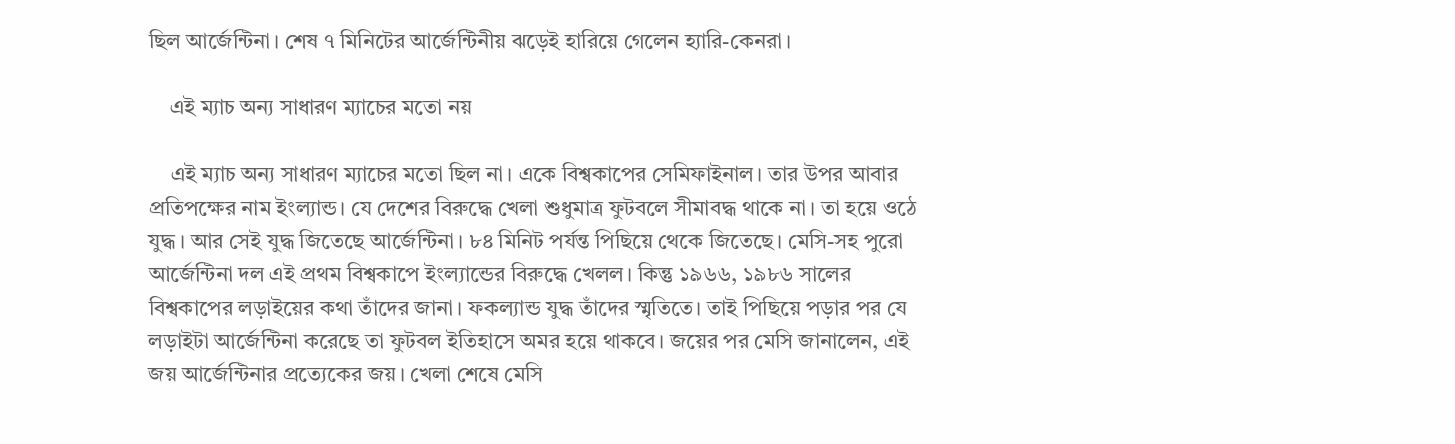ছিল আর্জেন্টিনা। শেষ ৭ মিনিটের আর্জেন্টিনীয় ঝড়েই হারিয়ে গেলেন হ্যারি-কেনরা।

    এই ম্যাচ অন্য সাধারণ ম্যাচের মতো নয়

    এই ম্যাচ অন্য সাধারণ ম্যাচের মতো ছিল না। একে বিশ্বকাপের সেমিফাইনাল। তার উপর আবার প্রতিপক্ষের নাম ইংল্যান্ড। যে দেশের বিরুদ্ধে খেলা শুধুমাত্র ফুটবলে সীমাবদ্ধ থাকে না। তা হয়ে ওঠে যুদ্ধ। আর সেই যুদ্ধ জিতেছে আর্জেন্টিনা। ৮৪ মিনিট পর্যন্ত পিছিয়ে থেকে জিতেছে। মেসি-সহ পুরো আর্জেন্টিনা দল এই প্রথম বিশ্বকাপে ইংল্যান্ডের বিরুদ্ধে খেলল। কিন্তু ১৯৬৬, ১৯৮৬ সালের বিশ্বকাপের লড়াইয়ের কথা তাঁদের জানা। ফকল্যান্ড যুদ্ধ তাঁদের স্মৃতিতে। তাই পিছিয়ে পড়ার পর যে লড়াইটা আর্জেন্টিনা করেছে তা ফুটবল ইতিহাসে অমর হয়ে থাকবে। জয়ের পর মেসি জানালেন, এই জয় আর্জেন্টিনার প্রত্যেকের জয়। খেলা শেষে মেসি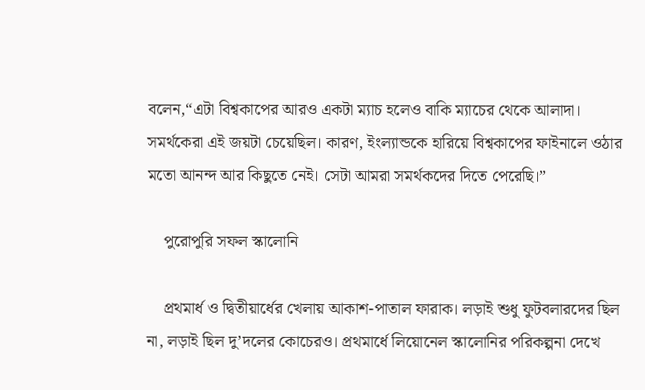বলেন,“এটা বিশ্বকাপের আরও একটা ম্যাচ হলেও বাকি ম্যাচের থেকে আলাদা। সমর্থকেরা এই জয়টা চেয়েছিল। কারণ, ইংল্যান্ডকে হারিয়ে বিশ্বকাপের ফাইনালে ওঠার মতো আনন্দ আর কিছুতে নেই। সেটা আমরা সমর্থকদের দিতে পেরেছি।”

    পুরোপুরি সফল স্কালোনি

    প্রথমার্ধ ও দ্বিতীয়ার্ধের খেলায় আকাশ-পাতাল ফারাক। লড়াই শুধু ফুটবলারদের ছিল না, লড়াই ছিল দু’দলের কোচেরও। প্রথমার্ধে লিয়োনেল স্কালোনির পরিকল্পনা দেখে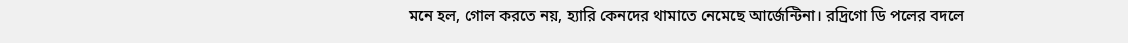মনে হল, গোল করতে নয়, হ্যারি কেনদের থামাতে নেমেছে আর্জেন্টিনা। রদ্রিগো ডি পলের বদলে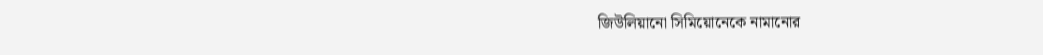জিউলিয়ানো সিমিয়োনেকে নামানোর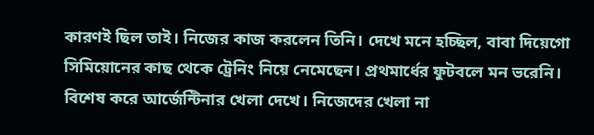কারণই ছিল তাই। নিজের কাজ করলেন তিনি। দেখে মনে হচ্ছিল, বাবা দিয়েগো সিমিয়োনের কাছ থেকে ট্রেনিং নিয়ে নেমেছেন। প্রথমার্ধের ফুটবলে মন ভরেনি। বিশেষ করে আর্জেন্টিনার খেলা দেখে। নিজেদের খেলা না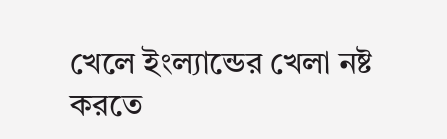খেলে ইংল্যান্ডের খেলা নষ্ট করতে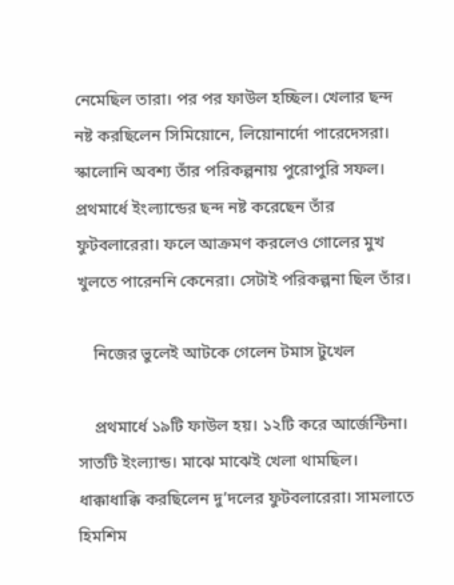নেমেছিল তারা। পর পর ফাউল হচ্ছিল। খেলার ছন্দ নষ্ট করছিলেন সিমিয়োনে, লিয়োনার্দো পারেদেসরা। স্কালোনি অবশ্য তাঁর পরিকল্পনায় পুরোপুরি সফল। প্রথমার্ধে ইংল্যান্ডের ছন্দ নষ্ট করেছেন তাঁর ফুটবলারেরা। ফলে আক্রমণ করলেও গোলের মুখ খুলতে পারেননি কেনেরা। সেটাই পরিকল্পনা ছিল তাঁর।

    নিজের ভুলেই আটকে গেলেন টমাস টুখেল

    প্রথমার্ধে ১৯টি ফাউল হয়। ১২টি করে আর্জেন্টিনা। সাতটি ইংল্যান্ড। মাঝে মাঝেই খেলা থামছিল। ধাক্কাধাক্কি করছিলেন দু’দলের ফুটবলারেরা। সামলাতে হিমশিম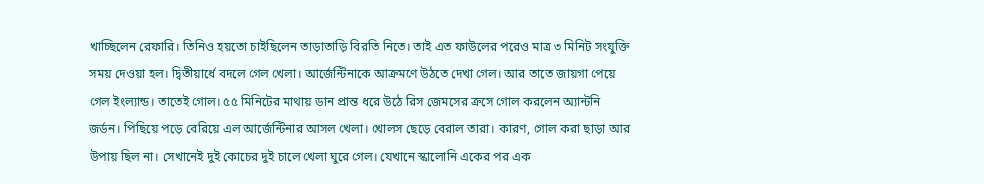খাচ্ছিলেন রেফারি। তিনিও হয়তো চাইছিলেন তাড়াতাড়ি বিরতি নিতে। তাই এত ফাউলের পরেও মাত্র ৩ মিনিট সংযুক্তি সময় দেওয়া হল। দ্বিতীয়ার্ধে বদলে গেল খেলা। আর্জেন্টিনাকে আক্রমণে উঠতে দেখা গেল। আর তাতে জায়গা পেয়ে গেল ইংল্যান্ড। তাতেই গোল। ৫৫ মিনিটের মাথায় ডান প্রান্ত ধরে উঠে রিস জেমসের ক্রসে গোল করলেন অ্যান্টনি জর্ডন। পিছিয়ে পড়ে বেরিয়ে এল আর্জেন্টিনার আসল খেলা। খোলস ছেড়ে বেরাল তারা। কারণ, গোল করা ছাড়া আর উপায় ছিল না। সেখানেই দুই কোচের দুই চালে খেলা ঘুরে গেল। যেখানে স্কালোনি একের পর এক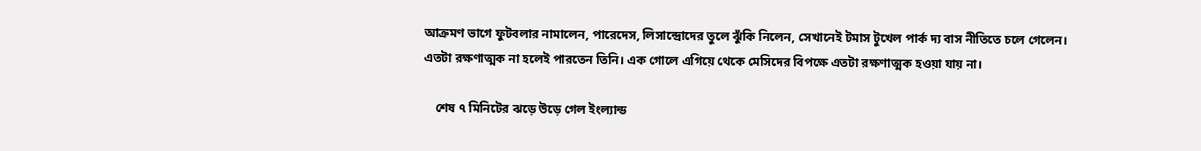আক্রমণ ভাগে ফুটবলার নামালেন, পারেদেস, লিসান্দ্রোদের তুলে ঝুঁকি নিলেন, সেখানেই টমাস টুখেল পার্ক দ্য বাস নীতিতে চলে গেলেন। এতটা রক্ষণাত্মক না হলেই পারতেন তিনি। এক গোলে এগিয়ে থেকে মেসিদের বিপক্ষে এতটা রক্ষণাত্মক হওয়া যায় না।

    শেষ ৭ মিনিটের ঝড়ে উড়ে গেল ইংল্যান্ড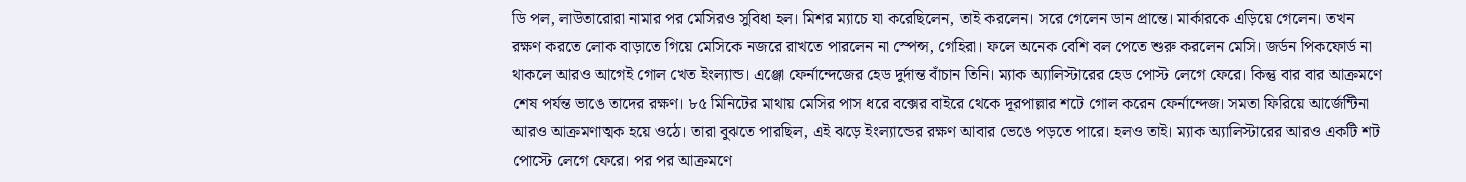ডি পল, লাউতারোরা নামার পর মেসিরও সুবিধা হল। মিশর ম্যাচে যা করেছিলেন, তাই করলেন। সরে গেলেন ডান প্রান্তে। মার্কারকে এড়িয়ে গেলেন। তখন রক্ষণ করতে লোক বাড়াতে গিয়ে মেসিকে নজরে রাখতে পারলেন না স্পেন্স, গেহিরা। ফলে অনেক বেশি বল পেতে শুরু করলেন মেসি। জর্ডন পিকফোর্ড না থাকলে আরও আগেই গোল খেত ইংল্যান্ড। এঞ্জো ফের্নান্দেজের হেড দুর্দান্ত বাঁচান তিনি। ম্যাক অ্যালিস্টারের হেড পোস্ট লেগে ফেরে। কিন্তু বার বার আক্রমণে শেষ পর্যন্ত ভাঙে তাদের রক্ষণ। ৮৫ মিনিটের মাথায় মেসির পাস ধরে বক্সের বাইরে থেকে দূরপাল্লার শটে গোল করেন ফের্নান্দেজ। সমতা ফিরিয়ে আর্জেন্টিনা আরও আক্রমণাত্মক হয়ে ওঠে। তারা বুঝতে পারছিল, এই ঝড়ে ইংল্যান্ডের রক্ষণ আবার ভেঙে পড়তে পারে। হলও তাই। ম্যাক অ্যালিস্টারের আরও একটি শট পোস্টে লেগে ফেরে। পর পর আক্রমণে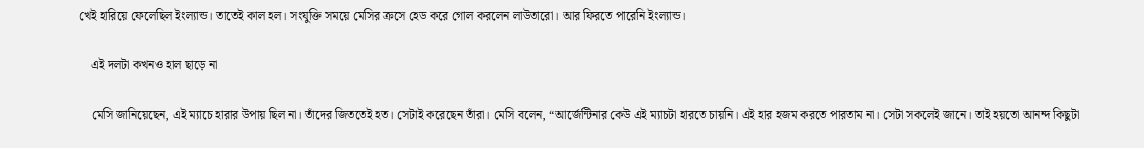খেই হারিয়ে ফেলেছিল ইংল্যান্ড। তাতেই কাল হল। সংযুক্তি সময়ে মেসির ক্রসে হেড করে গোল করলেন লাউতারো। আর ফিরতে পারেনি ইংল্যান্ড।

    এই দলটা কখনও হাল ছাড়ে না

    মেসি জানিয়েছেন, এই ম্যাচে হারার উপায় ছিল না। তাঁদের জিততেই হত। সেটাই করেছেন তাঁরা। মেসি বলেন, “আর্জেন্টিনার কেউ এই ম্যাচটা হারতে চায়নি। এই হার হজম করতে পারতাম না। সেটা সকলেই জানে। তাই হয়তো আনন্দ কিছুটা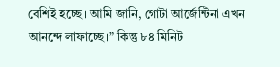বেশিই হচ্ছে। আমি জানি, গোটা আর্জেন্টিনা এখন আনন্দে লাফাচ্ছে।” কিন্তু ৮৪ মিনিট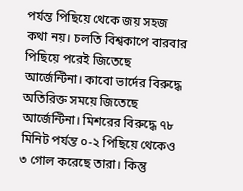পর্যন্ত পিছিয়ে থেকে জয় সহজ কথা নয়। চলতি বিশ্বকাপে বারবার পিছিয়ে পরেই জিতেছে আর্জেন্টিনা। কাবো ভার্দের বিরুদ্ধে অতিরিক্ত সময়ে জিতেছে আর্জেন্টিনা। মিশরের বিরুদ্ধে ৭৮ মিনিট পর্যন্ত ০-২ পিছিয়ে থেকেও ৩ গোল করেছে তারা। কিন্তু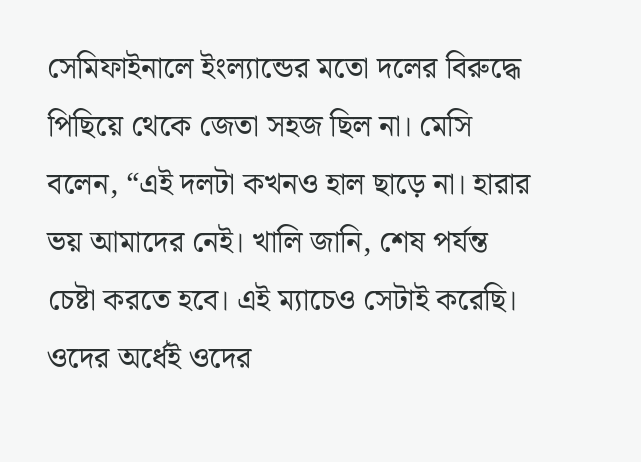সেমিফাইনালে ইংল্যান্ডের মতো দলের বিরুদ্ধে পিছিয়ে থেকে জেতা সহজ ছিল না। মেসি বলেন, “এই দলটা কখনও হাল ছাড়ে না। হারার ভয় আমাদের নেই। খালি জানি, শেষ পর্যন্ত চেষ্টা করতে হবে। এই ম্যাচেও সেটাই করেছি। ওদের অর্ধেই ওদের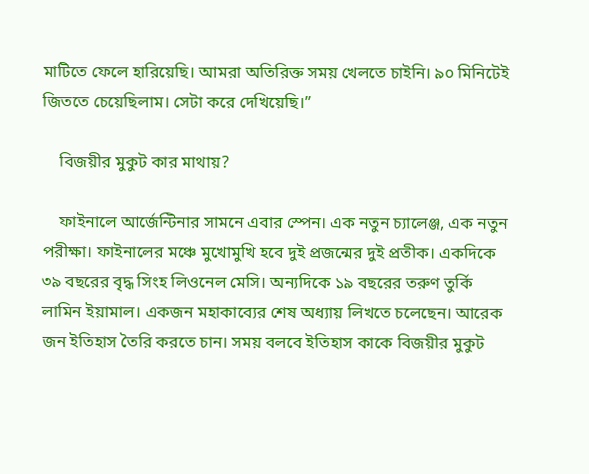মাটিতে ফেলে হারিয়েছি। আমরা অতিরিক্ত সময় খেলতে চাইনি। ৯০ মিনিটেই জিততে চেয়েছিলাম। সেটা করে দেখিয়েছি।”

    বিজয়ীর মুকুট কার মাথায়?

    ফাইনালে আর্জেন্টিনার সামনে এবার স্পেন। এক নতুন চ্যালেঞ্জ, এক নতুন পরীক্ষা। ফাইনালের মঞ্চে মুখোমুখি হবে দুই প্রজন্মের দুই প্রতীক। একদিকে ৩৯ বছরের বৃদ্ধ সিংহ লিওনেল মেসি। অন্যদিকে ১৯ বছরের তরুণ তুর্কি লামিন ইয়ামাল। একজন মহাকাব্যের শেষ অধ্যায় লিখতে চলেছেন। আরেক জন ইতিহাস তৈরি করতে চান। সময় বলবে ইতিহাস কাকে বিজয়ীর মুকুট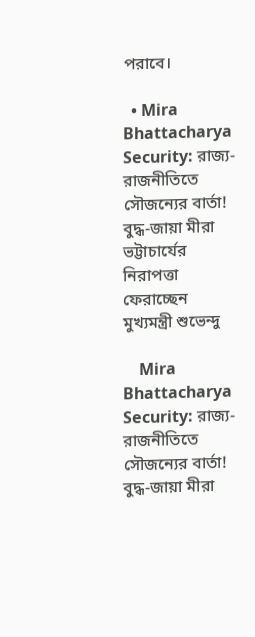পরাবে।

  • Mira Bhattacharya Security: রাজ্য-রাজনীতিতে সৌজন্যের বার্তা! বুদ্ধ-জায়া মীরা ভট্টাচার্যের নিরাপত্তা ফেরাচ্ছেন মুখ্যমন্ত্রী শুভেন্দু

    Mira Bhattacharya Security: রাজ্য-রাজনীতিতে সৌজন্যের বার্তা! বুদ্ধ-জায়া মীরা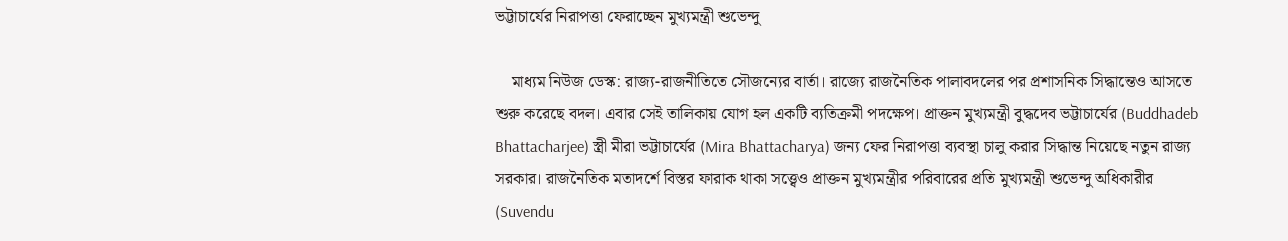ভট্টাচার্যের নিরাপত্তা ফেরাচ্ছেন মুখ্যমন্ত্রী শুভেন্দু

    মাধ্যম নিউজ ডেস্ক: রাজ্য-রাজনীতিতে সৌজন্যের বার্তা। রাজ্যে রাজনৈতিক পালাবদলের পর প্রশাসনিক সিদ্ধান্তেও আসতে শুরু করেছে বদল। এবার সেই তালিকায় যোগ হল একটি ব্যতিক্রমী পদক্ষেপ। প্রাক্তন মুখ্যমন্ত্রী বুদ্ধদেব ভট্টাচার্যের (Buddhadeb Bhattacharjee) স্ত্রী মীরা ভট্টাচার্যের (Mira Bhattacharya) জন্য ফের নিরাপত্তা ব্যবস্থা চালু করার সিদ্ধান্ত নিয়েছে নতুন রাজ্য সরকার। রাজনৈতিক মতাদর্শে বিস্তর ফারাক থাকা সত্ত্বেও প্রাক্তন মুখ্যমন্ত্রীর পরিবারের প্রতি মুখ্যমন্ত্রী শুভেন্দু অধিকারীর (Suvendu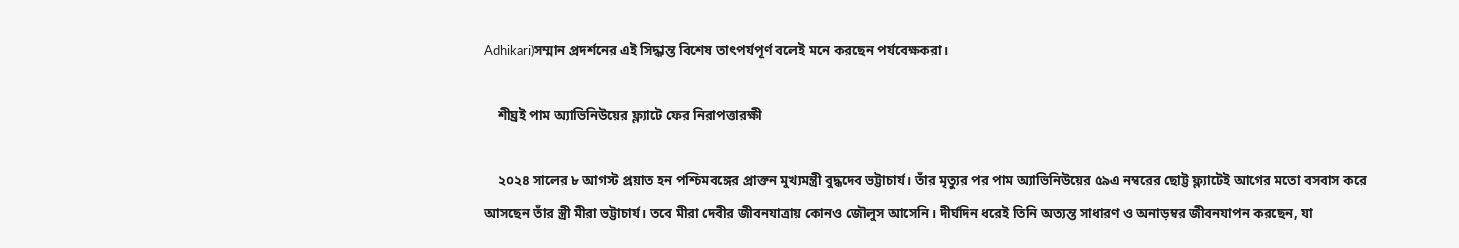Adhikari)সম্মান প্রদর্শনের এই সিদ্ধান্ত বিশেষ তাৎপর্যপূর্ণ বলেই মনে করছেন পর্যবেক্ষকরা।

    শীঘ্রই পাম অ্যাভিনিউয়ের ফ্ল্যাটে ফের নিরাপত্তারক্ষী

    ২০২৪ সালের ৮ আগস্ট প্রয়াত হন পশ্চিমবঙ্গের প্রাক্তন মুখ্যমন্ত্রী বুদ্ধদেব ভট্টাচার্য। তাঁর মৃত্যুর পর পাম অ্যাভিনিউয়ের ৫৯এ নম্বরের ছোট্ট ফ্ল্যাটেই আগের মতো বসবাস করে আসছেন তাঁর স্ত্রী মীরা ভট্টাচার্য। তবে মীরা দেবীর জীবনযাত্রায় কোনও জৌলুস আসেনি। দীর্ঘদিন ধরেই তিনি অত্যন্ত সাধারণ ও অনাড়ম্বর জীবনযাপন করছেন, যা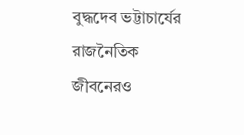বুদ্ধদেব ভট্টাচার্যের রাজনৈতিক জীবনেরও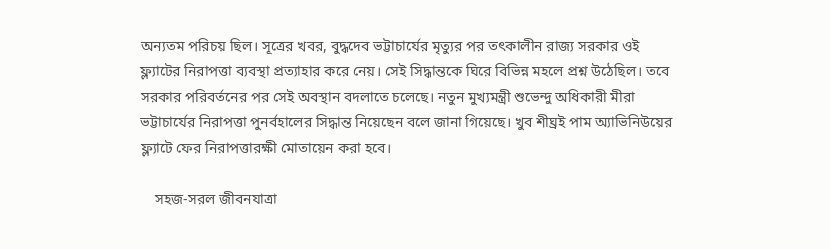অন্যতম পরিচয় ছিল। সূত্রের খবর, বুদ্ধদেব ভট্টাচার্যের মৃত্যুর পর তৎকালীন রাজ্য সরকার ওই ফ্ল্যাটের নিরাপত্তা ব্যবস্থা প্রত্যাহার করে নেয়। সেই সিদ্ধান্তকে ঘিরে বিভিন্ন মহলে প্রশ্ন উঠেছিল। তবে সরকার পরিবর্তনের পর সেই অবস্থান বদলাতে চলেছে। নতুন মুখ্যমন্ত্রী শুভেন্দু অধিকারী মীরা ভট্টাচার্যের নিরাপত্তা পুনর্বহালের সিদ্ধান্ত নিয়েছেন বলে জানা গিয়েছে। খুব শীঘ্রই পাম অ্যাভিনিউয়ের ফ্ল্যাটে ফের নিরাপত্তারক্ষী মোতায়েন করা হবে।

    সহজ-সরল জীবনযাত্রা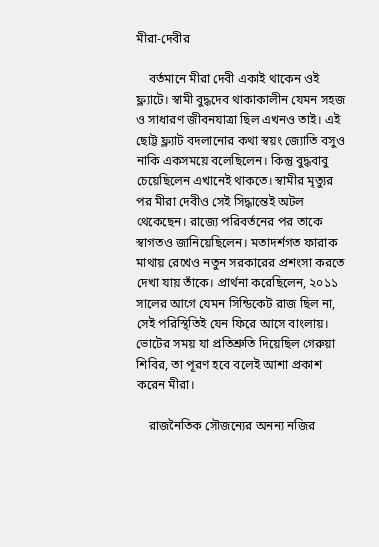মীরা-দেবীর

    বর্তমানে মীরা দেবী একাই থাকেন ওই ফ্ল্যাটে। স্বামী বুদ্ধদেব থাকাকালীন যেমন সহজ ও সাধারণ জীবনযাত্রা ছিল এখনও তাই। এই ছোট্ট ফ্ল্যাট বদলানোর কথা স্বয়ং জ্যোতি বসুও নাকি একসময়ে বলেছিলেন। কিন্তু বুদ্ধবাবু চেয়েছিলেন এখানেই থাকতে। স্বামীর মৃত্যুর পর মীরা দেবীও সেই সিদ্ধান্তেই অটল থেকেছেন। রাজ্যে পরিবর্তনের পর তাকে স্বাগতও জানিয়েছিলেন। মতাদর্শগত ফারাক মাথায় রেখেও নতুন সরকারের প্রশংসা করতে দেখা যায় তাঁকে। প্রার্থনা করেছিলেন, ২০১১ সালের আগে যেমন সিন্ডিকেট রাজ ছিল না, সেই পরিস্থিতিই যেন ফিরে আসে বাংলায়। ভোটের সময় যা প্রতিশ্রুতি দিয়েছিল গেরুয়া শিবির, তা পূরণ হবে বলেই আশা প্রকাশ করেন মীরা।

    রাজনৈতিক সৌজন্যের অনন্য নজির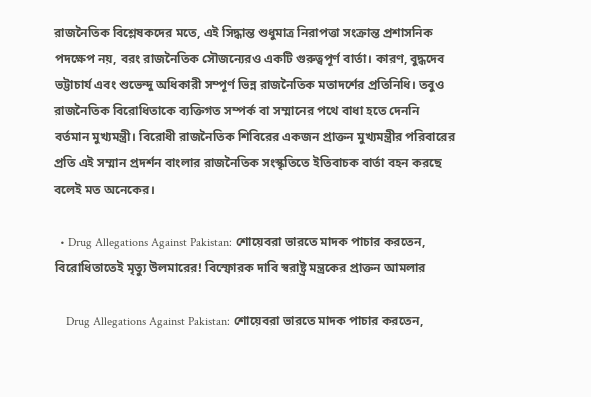রাজনৈতিক বিশ্লেষকদের মতে, এই সিদ্ধান্ত শুধুমাত্র নিরাপত্তা সংক্রান্ত প্রশাসনিক পদক্ষেপ নয়, বরং রাজনৈতিক সৌজন্যেরও একটি গুরুত্বপূর্ণ বার্তা। কারণ, বুদ্ধদেব ভট্টাচার্য এবং শুভেন্দু অধিকারী সম্পূর্ণ ভিন্ন রাজনৈতিক মতাদর্শের প্রতিনিধি। তবুও রাজনৈতিক বিরোধিতাকে ব্যক্তিগত সম্পর্ক বা সম্মানের পথে বাধা হতে দেননি বর্তমান মুখ্যমন্ত্রী। বিরোধী রাজনৈতিক শিবিরের একজন প্রাক্তন মুখ্যমন্ত্রীর পরিবারের প্রতি এই সম্মান প্রদর্শন বাংলার রাজনৈতিক সংস্কৃতিতে ইতিবাচক বার্তা বহন করছে বলেই মত অনেকের।

  • Drug Allegations Against Pakistan: শোয়েবরা ভারতে মাদক পাচার করতেন, বিরোধিতাতেই মৃত্যু উলমারের! বিস্ফোরক দাবি স্বরাষ্ট্র মন্ত্রকের প্রাক্তন আমলার

    Drug Allegations Against Pakistan: শোয়েবরা ভারতে মাদক পাচার করতেন,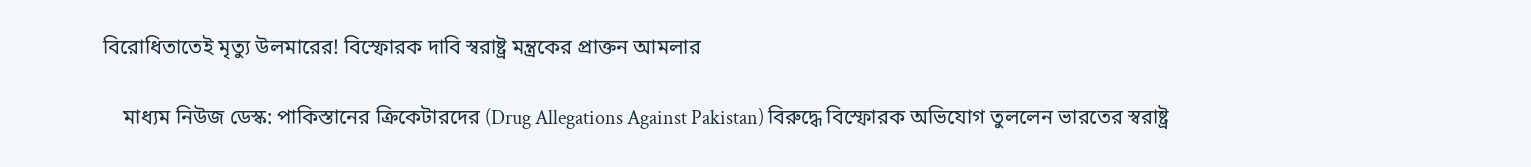বিরোধিতাতেই মৃত্যু উলমারের! বিস্ফোরক দাবি স্বরাষ্ট্র মন্ত্রকের প্রাক্তন আমলার

    মাধ্যম নিউজ ডেস্ক: পাকিস্তানের ক্রিকেটারদের (Drug Allegations Against Pakistan) বিরুদ্ধে বিস্ফোরক অভিযোগ তুললেন ভারতের স্বরাষ্ট্র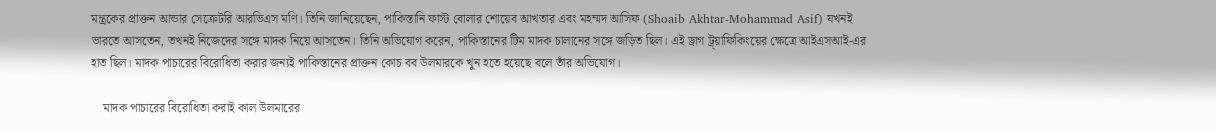মন্ত্রকের প্রাক্তন আন্ডার সেক্রেটরি আরভিএস মণি। তিনি জানিয়েছেন, পাকিস্তানি ফাস্ট বোলার শোয়েব আখতার এবং মহম্মদ আসিফ (Shoaib Akhtar-Mohammad Asif) যখনই ভারতে আসতেন, তখনই নিজেদের সঙ্গে মাদক নিয়ে আসতেন। তিনি অভিযোগ করেন, পাকিস্তানের টিম মাদক চালানের সঙ্গে জড়িত ছিল। এই ড্রাগ ট্র্য়াফিকিংয়ের ক্ষেত্রে আইএসআই-এর হাত ছিল। মাদক পাচারের বিরোধিতা করার জন্যই পাকিস্তানের প্রাক্তন কোচ বব উলমারকে খুন হতে হয়েছে বলে তাঁর অভিযোগ।

    মাদক পাচারের বিরোধিতা করাই কাল উলমারের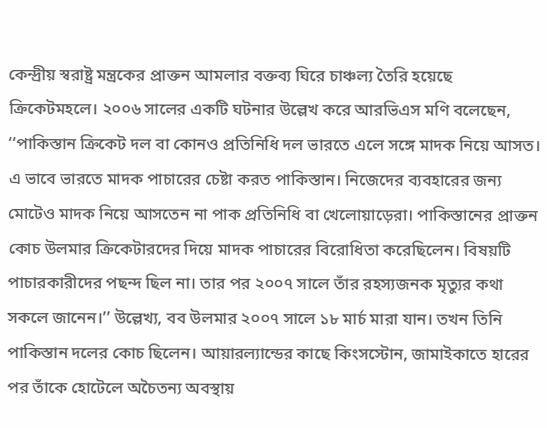কেন্দ্রীয় স্বরাষ্ট্র মন্ত্রকের প্রাক্তন আমলার বক্তব্য ঘিরে চাঞ্চল্য তৈরি হয়েছে ক্রিকেটমহলে। ২০০৬ সালের একটি ঘটনার উল্লেখ করে আরভিএস মণি বলেছেন, ‘‘পাকিস্তান ক্রিকেট দল বা কোনও প্রতিনিধি দল ভারতে এলে সঙ্গে মাদক নিয়ে আসত। এ ভাবে ভারতে মাদক পাচারের চেষ্টা করত পাকিস্তান। নিজেদের ব্যবহারের জন্য মোটেও মাদক নিয়ে আসতেন না পাক প্রতিনিধি বা খেলোয়াড়েরা। পাকিস্তানের প্রাক্তন কোচ উলমার ক্রিকেটারদের দিয়ে মাদক পাচারের বিরোধিতা করেছিলেন। বিষয়টি পাচারকারীদের পছন্দ ছিল না। তার পর ২০০৭ সালে তাঁর রহস্যজনক মৃত্যুর কথা সকলে জানেন।’’ উল্লেখ্য, বব উলমার ২০০৭ সালে ১৮ মার্চ মারা যান। তখন তিনি পাকিস্তান দলের কোচ ছিলেন। আয়ারল্যান্ডের কাছে কিংসস্টোন, জামাইকাতে হারের পর তাঁকে হোটেলে অচৈতন্য অবস্থায়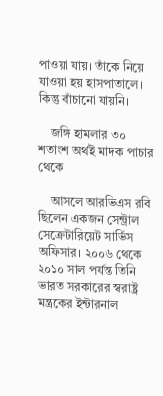পাওয়া যায়। তাঁকে নিয়ে যাওয়া হয় হাসপাতালে। কিন্তু বাঁচানো যায়নি।

    জঙ্গি হামলার ৩০ শতাংশ অর্থই মাদক পাচার থেকে

    আসলে আরভিএস রবি ছিলেন একজন সেন্ট্রাল সেক্রেটারিয়েট সার্ভিস অফিসার। ২০০৬ থেকে ২০১০ সাল পর্যন্ত তিনি ভারত সরকারের স্বরাষ্ট্র মন্ত্রকের ইন্টারনাল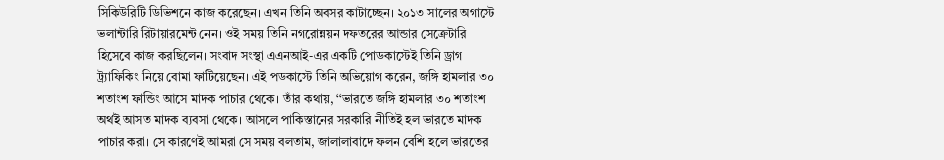সিকিউরিটি ডিভিশনে কাজ করেছেন। এখন তিনি অবসর কাটাচ্ছেন। ২০১৩ সালের অগাস্টে ভলান্টারি রিটায়ারমেন্ট নেন। ওই সময় তিনি নগরোন্নয়ন দফতরের আন্ডার সেক্রেটারি হিসেবে কাজ করছিলেন। সংবাদ সংস্থা এএনআই-এর একটি পোডকাস্টেই তিনি ড্রাগ ট্র্যাফিকিং নিয়ে বোমা ফাটিয়েছেন। এই পডকাস্টে তিনি অভিয়োগ করেন, জঙ্গি হামলার ৩০ শতাংশ ফান্ডিং আসে মাদক পাচার থেকে। তাঁর কথায়, ‘‘ভারতে জঙ্গি হামলার ৩০ শতাংশ অর্থই আসত মাদক ব্যবসা থেকে। আসলে পাকিস্তানের সরকারি নীতিই হল ভারতে মাদক পাচার করা। সে কারণেই আমরা সে সময় বলতাম, জালালাবাদে ফলন বেশি হলে ভারতের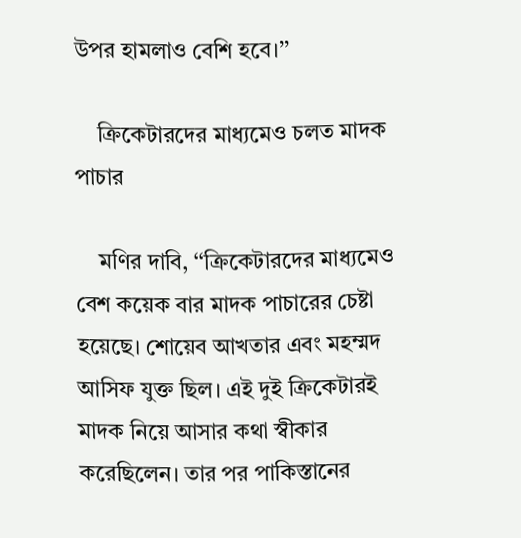উপর হামলাও বেশি হবে।’’

    ক্রিকেটারদের মাধ্যমেও চলত মাদক পাচার

    মণির দাবি, ‘‘ক্রিকেটারদের মাধ্যমেও বেশ কয়েক বার মাদক পাচারের চেষ্টা হয়েছে। শোয়েব আখতার এবং মহম্মদ আসিফ যুক্ত ছিল। এই দুই ক্রিকেটারই মাদক নিয়ে আসার কথা স্বীকার করেছিলেন। তার পর পাকিস্তানের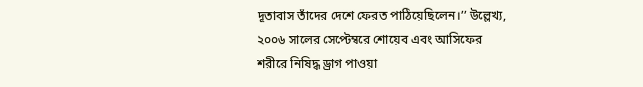দূতাবাস তাঁদের দেশে ফেরত পাঠিয়েছিলেন।’’ উল্লেখ্য, ২০০৬ সালের সেপ্টেম্বরে শোয়েব এবং আসিফের শরীরে নিষিদ্ধ ড্রাগ পাওয়া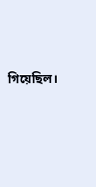গিয়েছিল।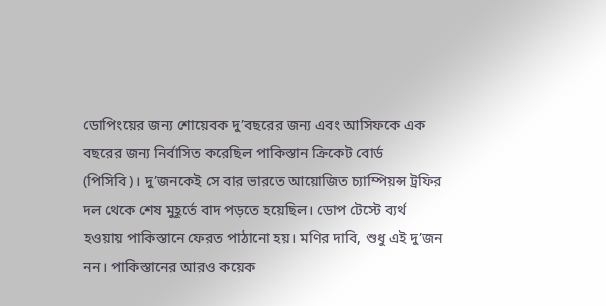ডোপিংয়ের জন্য শোয়েবক দু’বছরের জন্য এবং আসিফকে এক বছরের জন্য নির্বাসিত করেছিল পাকিস্তান ক্রিকেট বোর্ড (পিসিবি)। দু’জনকেই সে বার ভারতে আয়োজিত চ্যাম্পিয়ন্স ট্রফির দল থেকে শেষ মুহূর্তে বাদ পড়তে হয়েছিল। ডোপ টেস্টে ব্যর্থ হওয়ায় পাকিস্তানে ফেরত পাঠানো হয়। মণির দাবি, শুধু এই দু’জন নন। পাকিস্তানের আরও কয়েক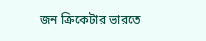জন ক্রিকেটার ভারতে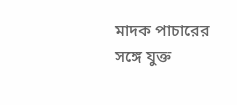মাদক পাচারের সঙ্গে যুক্ত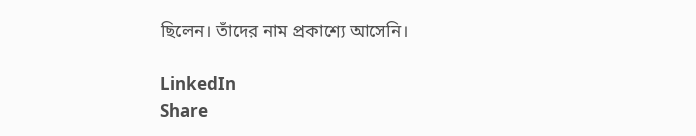ছিলেন। তাঁদের নাম প্রকাশ্যে আসেনি।

LinkedIn
Share